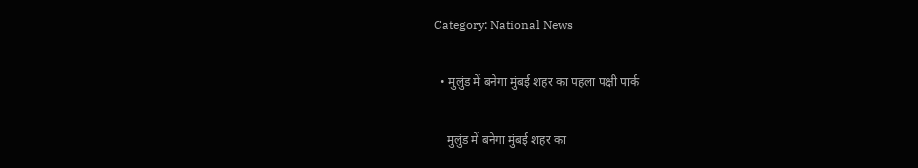Category: National News

  • मुलुंड में बनेगा मुंबई शहर का पहला पक्षी पार्क

    मुलुंड में बनेगा मुंबई शहर का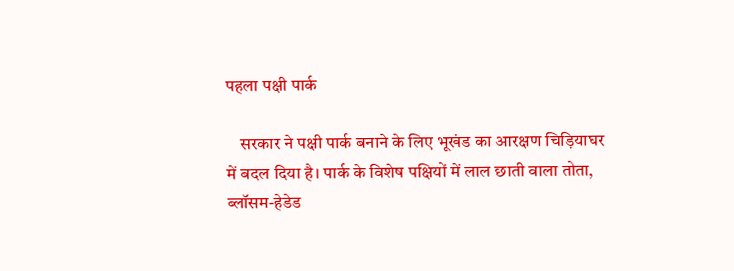पहला पक्षी पार्क

    सरकार ने पक्षी पार्क बनाने के लिए भूखंड का आरक्षण चिड़ियाघर में बदल दिया है। पार्क के विशेष पक्षियों में लाल छाती वाला तोता, ब्लॉसम-हेडेड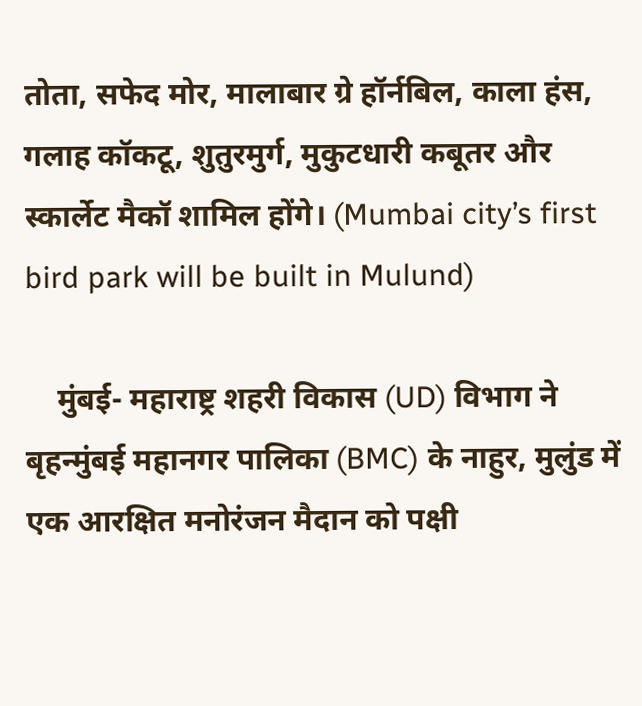तोता, सफेद मोर, मालाबार ग्रे हॉर्नबिल, काला हंस, गलाह कॉकटू, शुतुरमुर्ग, मुकुटधारी कबूतर और स्कार्लेट मैकॉ शामिल होंगे। (Mumbai city’s first bird park will be built in Mulund)

    मुंबई- महाराष्ट्र शहरी विकास (UD) विभाग ने बृहन्मुंबई महानगर पालिका (BMC) के नाहुर, मुलुंड में एक आरक्षित मनोरंजन मैदान को पक्षी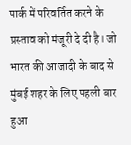पार्क में परिवर्तित करने के प्रस्ताव को मंजूरी दे दी है। जो भारत की आजादी के बाद से मुंबई शहर के लिए पहली बार हुआ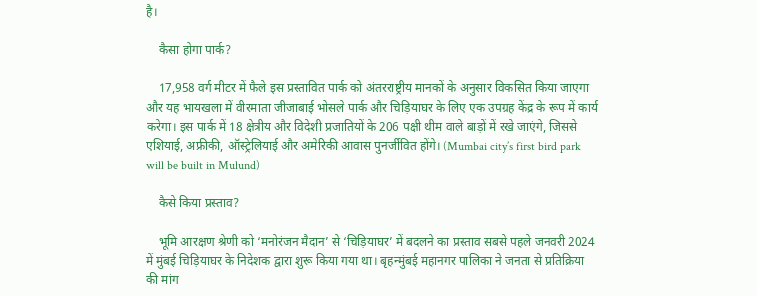है।

    कैसा होगा पार्क?

    17,958 वर्ग मीटर में फैले इस प्रस्तावित पार्क को अंतरराष्ट्रीय मानकों के अनुसार विकसित किया जाएगा और यह भायखला में वीरमाता जीजाबाई भोसले पार्क और चिड़ियाघर के लिए एक उपग्रह केंद्र के रूप में कार्य करेगा। इस पार्क में 18 क्षेत्रीय और विदेशी प्रजातियों के 206 पक्षी थीम वाले बाड़ों में रखे जाएंगे, जिससे एशियाई, अफ्रीकी, ऑस्ट्रेलियाई और अमेरिकी आवास पुनर्जीवित होंगे। (Mumbai city’s first bird park will be built in Mulund)

    कैसे किया प्रस्ताव?

    भूमि आरक्षण श्रेणी को ‘मनोरंजन मैदान’ से ‘चिड़ियाघर’ में बदलने का प्रस्ताव सबसे पहले जनवरी 2024 में मुंबई चिड़ियाघर के निदेशक द्वारा शुरू किया गया था। बृहन्मुंबई महानगर पालिका ने जनता से प्रतिक्रिया की मांग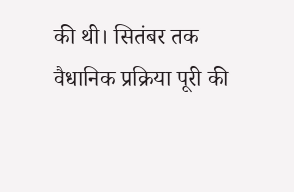की थी। सितंबर तक वैधानिक प्रक्रिया पूरी की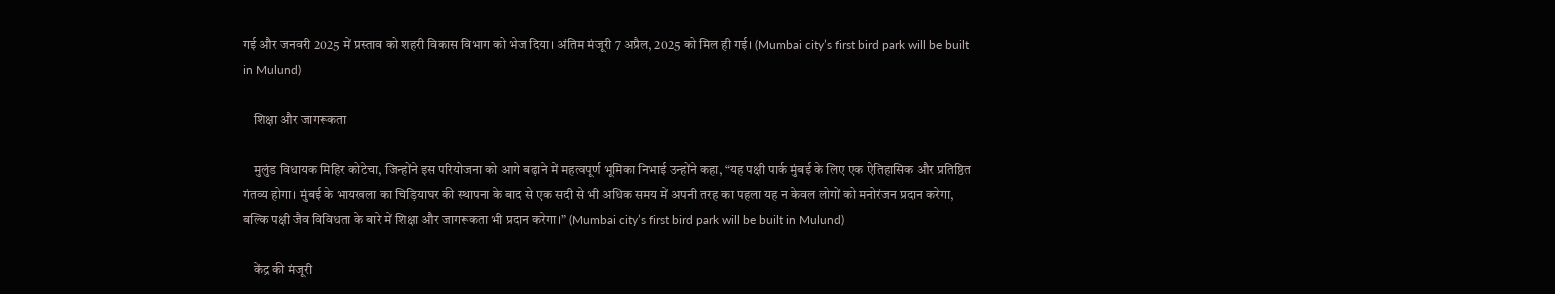गई और जनवरी 2025 में प्रस्ताव को शहरी विकास विभाग को भेज दिया। अंतिम मंजूरी 7 अप्रैल, 2025 को मिल ही गई। (Mumbai city’s first bird park will be built in Mulund)

    शिक्षा और जागरूकता

    मुलुंड विधायक मिहिर कोटेचा, जिन्होंने इस परियोजना को आगे बढ़ाने में महत्वपूर्ण भूमिका निभाई उन्होंने कहा, “यह पक्षी पार्क मुंबई के लिए एक ऐतिहासिक और प्रतिष्ठित गंतव्य होगा। मुंबई के भायखला का चिड़ियाघर की स्थापना के बाद से एक सदी से भी अधिक समय में अपनी तरह का पहला यह न केवल लोगों को मनोरंजन प्रदान करेगा, बल्कि पक्षी जैव विविधता के बारे में शिक्षा और जागरूकता भी प्रदान करेगा।” (Mumbai city’s first bird park will be built in Mulund)

    केंद्र की मंजूरी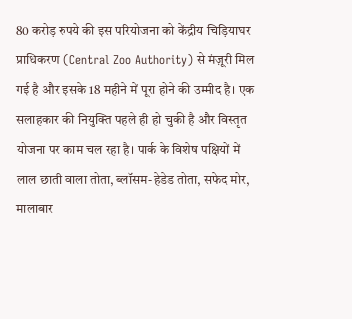80 करोड़ रुपये की इस परियोजना को केंद्रीय चिड़ियाघर प्राधिकरण (Central Zoo Authority) से मंज़ूरी मिल गई है और इसके 18 महीने में पूरा होने की उम्मीद है। एक सलाहकार की नियुक्ति पहले ही हो चुकी है और विस्तृत योजना पर काम चल रहा है। पार्क के विशेष पक्षियों में लाल छाती वाला तोता, ब्लॉसम-हेडेड तोता, सफेद मोर, मालाबार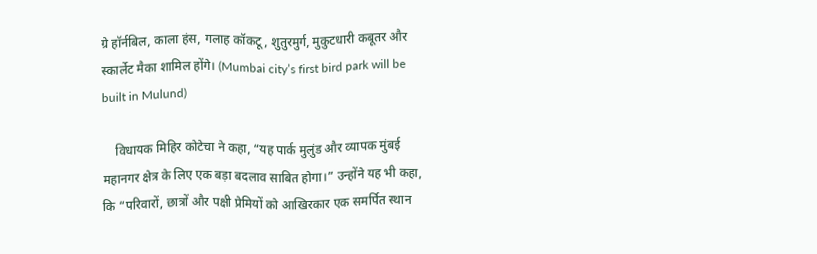ग्रे हॉर्नबिल, काला हंस, गलाह कॉकटू, शुतुरमुर्ग, मुकुटधारी कबूतर और स्कार्लेट मैका शामिल होंगे। (Mumbai city’s first bird park will be built in Mulund)

    विधायक मिहिर कोटेचा ने कहा, “यह पार्क मुलुंड और व्यापक मुंबई महानगर क्षेत्र के लिए एक बड़ा बदलाव साबित होगा।” उन्होंने यह भी कहा, कि “परिवारों, छात्रों और पक्षी प्रेमियों को आखिरकार एक समर्पित स्थान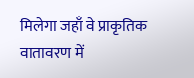मिलेगा जहाँ वे प्राकृतिक वातावरण में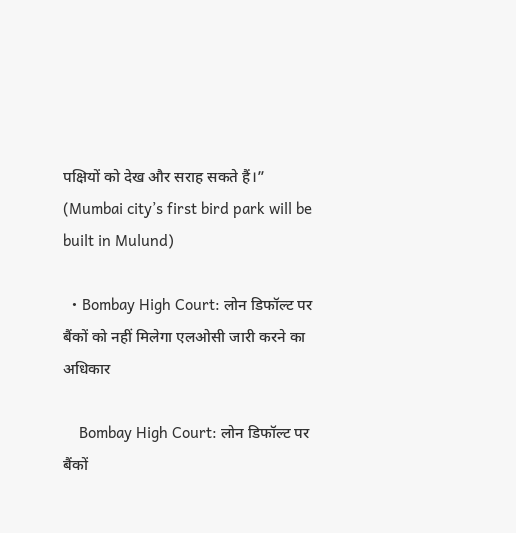पक्षियों को देख और सराह सकते हैं।” (Mumbai city’s first bird park will be built in Mulund)

  • Bombay High Court: लोन डिफॉल्ट पर बैंकों को नहीं मिलेगा एलओसी जारी करने का अधिकार

    Bombay High Court: लोन डिफॉल्ट पर बैंकों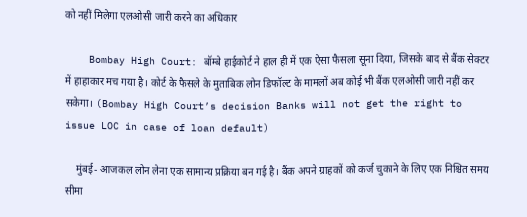को नहीं मिलेगा एलओसी जारी करने का अधिकार

    Bombay High Court: बॉम्बे हाईकोर्ट ने हाल ही में एक ऐसा फैसला सूना दिया, जिसके बाद से बैंक सेक्टर में हाहाकार मच गया है। कोर्ट के फैसले के मुताबिक लोन डिफॉल्ट के मामलों अब कोई भी बैंक एलओसी जारी नहीं कर सकेगा। (Bombay High Court’s decision Banks will not get the right to issue LOC in case of loan default)

    मुंबई- आजकल लोन लेना एक सामान्य प्रक्रिया बन गई है। बैंक अपने ग्राहकों को कर्ज चुकाने के लिए एक निश्चित समय सीमा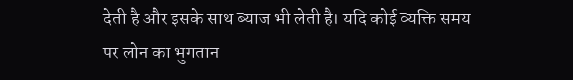देती है और इसके साथ ब्याज भी लेती है। यदि कोई व्यक्ति समय पर लोन का भुगतान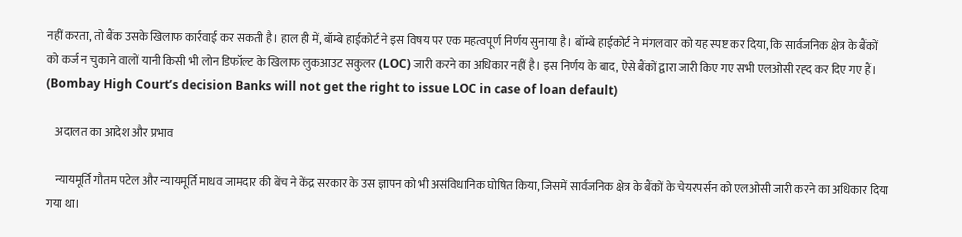नहीं करता, तो बैंक उसके खिलाफ कार्रवाई कर सकती है। हाल ही में, बॉम्बे हाईकोर्ट ने इस विषय पर एक महत्वपूर्ण निर्णय सुनाया है। बॉम्बे हाईकोर्ट ने मंगलवार को यह स्पष्ट कर दिया, कि सार्वजनिक क्षेत्र के बैंकों को कर्ज न चुकाने वालों यानी किसी भी लोन डिफॉल्ट के खिलाफ लुकआउट सकुलर (LOC) जारी करने का अधिकार नहीं है। इस निर्णय के बाद, ऐसे बैंकों द्वारा जारी किए गए सभी एलओसी रह्द कर दिए गए हैं। (Bombay High Court’s decision Banks will not get the right to issue LOC in case of loan default)

    अदालत का आदेश और प्रभाव

    न्यायमूर्ति गौतम पटेल और न्यायमूर्ति माधव जामदार की बेंच ने केंद्र सरकार के उस ज्ञापन को भी असंविधानिक घोषित किया, जिसमें सार्वजनिक क्षेत्र के बैंकों के चेयरपर्सन को एलओसी जारी करने का अधिकार दिया गया था।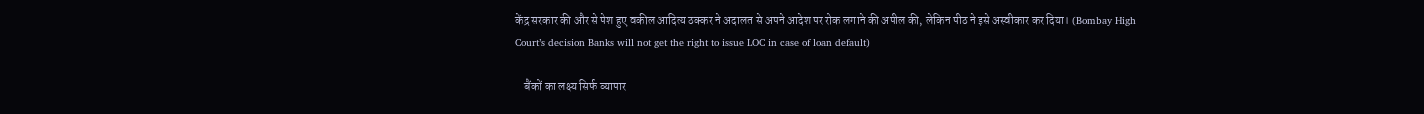केंद्र सरकार की और से पेश हुए वकील आदित्य ठक्कर ने अदालत से अपने आदेश पर रोक लगाने की अपील की, लेकिन पीठ ने इसे अस्वीकार कर दिया। (Bombay High Court’s decision Banks will not get the right to issue LOC in case of loan default)

    बैंकों का लक्ष्य सिर्फ व्यापार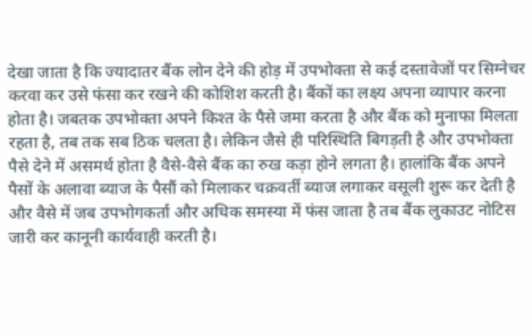देखा जाता है कि ज्यादातर बैंक लोन देने की होड़ में उपभोक्ता से कई दस्तावेजों पर सिग्नेचर  करवा कर उसे फंसा कर रखने की कोशिश करती है। बैंकों का लक्ष्य अपना व्यापार करना होता है। जबतक उपभोक्ता अपने किश्त के पैसे जमा करता है और बैंक को मुनाफा मिलता रहता है, तब तक सब ठिक चलता है। लेकिन जैसे ही परिस्थिति बिगड़ती है और उपभोक्ता पैसे देने में असमर्थ होता है वैसे-वैसे बैंक का रुख कड़ा होने लगता है। हालांकि बैंक अपने पैसों के अलावा ब्याज के पैसौं को मिलाकर चक्रवर्ती ब्याज लगाकर वसूली शुरू कर देती है और वैसे में जब उपभोगकर्ता और अधिक समस्या में फंस जाता है तब बैंक लुकाउट नोटिस जारी कर कानूनी कार्यवाही करती है।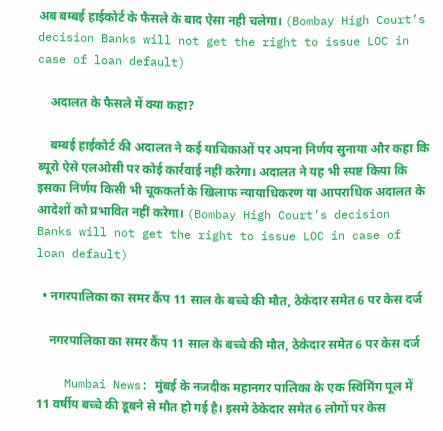अब बम्बई हाईकोर्ट के फैसले के बाद ऐसा नही चलेगा। (Bombay High Court’s decision Banks will not get the right to issue LOC in case of loan default)

    अदालत के फैसले में क्या कहा?

    बम्बई हाईकोर्ट की अदालत ने कई याचिकाओं पर अपना निर्णय सुनाया और कहा कि ब्यूरो ऐसे एलओसी पर कोई कार्रवाई नहीं करेगा। अदालत ने यह भी स्पष्ट किया कि इसका निर्णय किसी भी चूककर्ता के खिलाफ न्यायाधिकरण या आपराधिक अदालत के आदेशों को प्रभावित नहीं करेगा। (Bombay High Court’s decision Banks will not get the right to issue LOC in case of loan default)

  • नगरपालिका का समर कैंप 11 साल के बच्चे की मौत, ठेकेदार समेत 6 पर केस दर्ज

    नगरपालिका का समर कैंप 11 साल के बच्चे की मौत, ठेकेदार समेत 6 पर केस दर्ज

    Mumbai News: मुंबई के नजदीक महानगर पालिका के एक स्विमिंग पूल में 11 वर्षीय बच्चे की डूबने से मौत हो गई है। इसमे ठेकेदार समेत 6 लोगों पर केस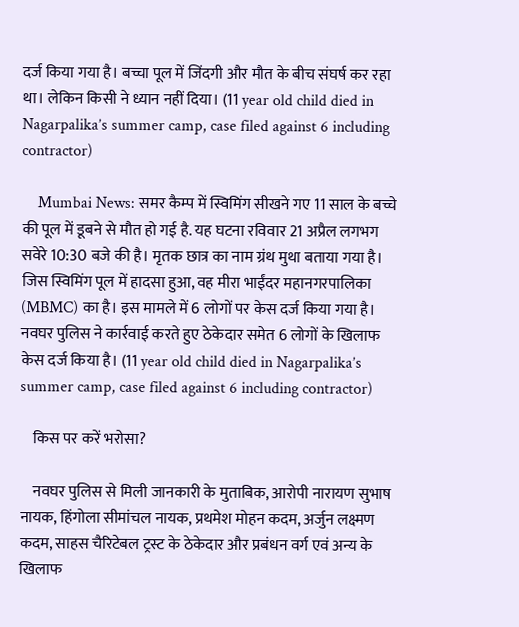दर्ज किया गया है। बच्चा पूल में जिंदगी और मौत के बीच संघर्ष कर रहा था। लेकिन किसी ने ध्यान नहीं दिया। (11 year old child died in Nagarpalika’s summer camp, case filed against 6 including contractor)

    Mumbai News: समर कैम्प में स्विमिंग सीखने गए 11 साल के बच्चे की पूल में डूबने से मौत हो गई है. यह घटना रविवार 21 अप्रैल लगभग सवेरे 10:30 बजे की है। मृतक छात्र का नाम ग्रंथ मुथा बताया गया है। जिस स्विमिंग पूल में हादसा हुआ, वह मीरा भाईंदर महानगरपालिका (MBMC) का है। इस मामले में 6 लोगों पर केस दर्ज किया गया है। नवघर पुलिस ने कार्रवाई करते हुए ठेकेदार समेत 6 लोगों के खिलाफ केस दर्ज किया है। (11 year old child died in Nagarpalika’s summer camp, case filed against 6 including contractor)

    किस पर करें भरोसा?

    नवघर पुलिस से मिली जानकारी के मुताबिक, आरोपी नारायण सुभाष नायक, हिंगोला सीमांचल नायक, प्रथमेश मोहन कदम, अर्जुन लक्ष्मण कदम, साहस चैरिटेबल ट्रस्ट के ठेकेदार और प्रबंधन वर्ग एवं अन्य के खिलाफ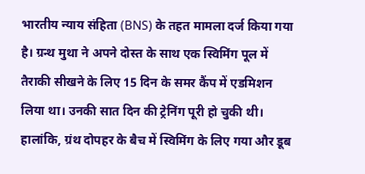भारतीय न्याय संहिता (BNS) के तहत मामला दर्ज किया गया है। ग्रन्थ मुथा ने अपने दोस्त के साथ एक स्विमिंग पूल में तैराकी सीखने के लिए 15 दिन के समर कैंप में एडमिशन लिया था। उनकी सात दिन की ट्रेनिंग पूरी हो चुकी थी। हालांकि, ग्रंथ दोपहर के बैच में स्विमिंग के लिए गया और डूब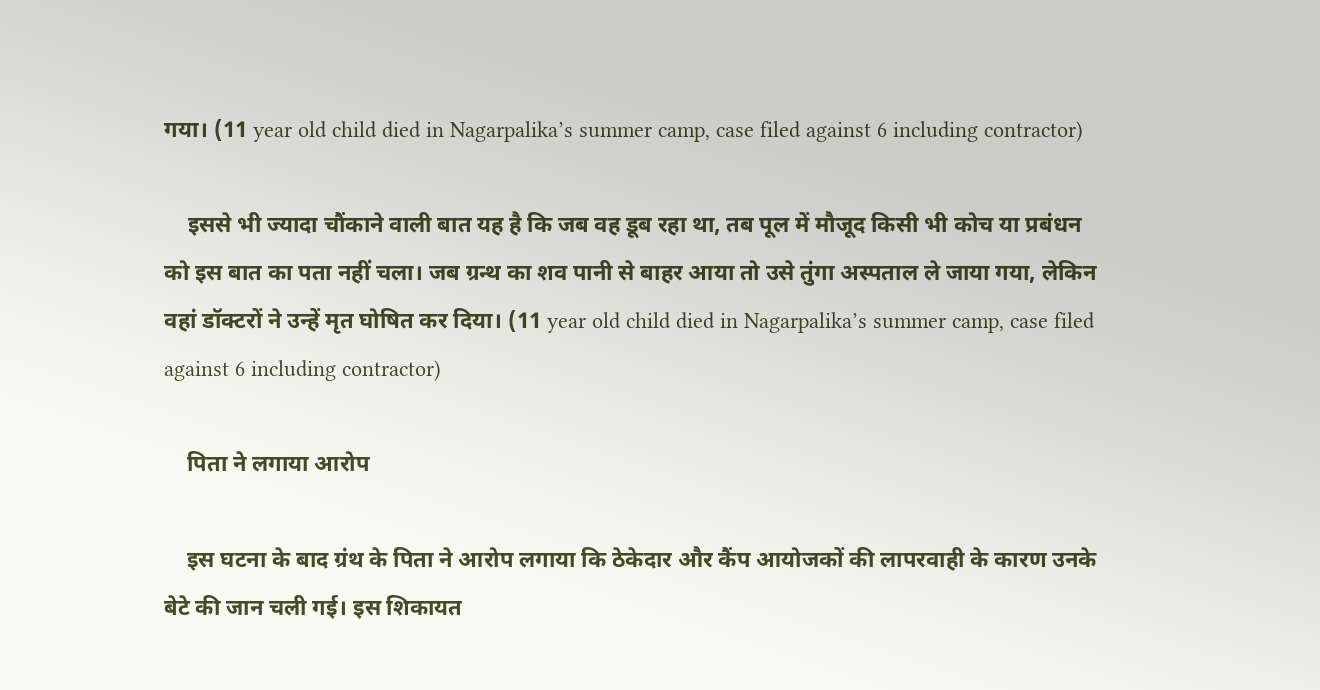गया। (11 year old child died in Nagarpalika’s summer camp, case filed against 6 including contractor)

    इससे भी ज्यादा चौंकाने वाली बात यह है कि जब वह डूब रहा था, तब पूल में मौजूद किसी भी कोच या प्रबंधन को इस बात का पता नहीं चला। जब ग्रन्थ का शव पानी से बाहर आया तो उसे तुंगा अस्पताल ले जाया गया, लेकिन वहां डॉक्टरों ने उन्हें मृत घोषित कर दिया। (11 year old child died in Nagarpalika’s summer camp, case filed against 6 including contractor)

    पिता ने लगाया आरोप

    इस घटना के बाद ग्रंथ के पिता ने आरोप लगाया कि ठेकेदार और कैंप आयोजकों की लापरवाही के कारण उनके बेटे की जान चली गई। इस शिकायत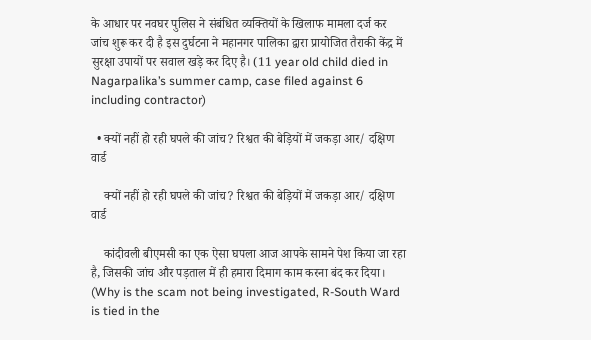के आधार पर नवघर पुलिस ने संबंधित व्यक्तियों के खिलाफ मामला दर्ज कर जांच शुरू कर दी है इस दुर्घटना ने महानगर पालिका द्वारा प्रायोजित तैराकी केंद्र में सुरक्षा उपायों पर सवाल खड़े कर दिए है। (11 year old child died in Nagarpalika’s summer camp, case filed against 6 including contractor)

  • क्यों नहीं हो रही घपले की जांच? रिश्वत की बेड़ियों में जकड़ा आर/ दक्षिण वार्ड

    क्यों नहीं हो रही घपले की जांच? रिश्वत की बेड़ियों में जकड़ा आर/ दक्षिण वार्ड

    कांदीवली बीएमसी का एक ऐसा घपला आज आपके सामने पेश किया जा रहा है, जिसकी जांच और पड़ताल में ही हमारा दिमाग काम करना बंद कर दिया। (Why is the scam not being investigated, R-South Ward is tied in the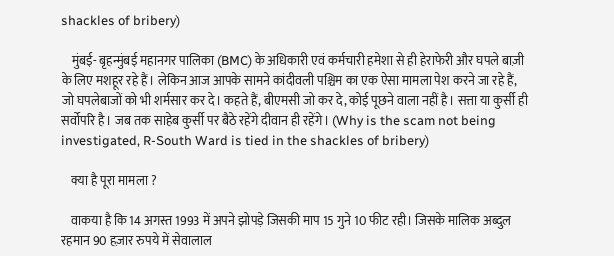shackles of bribery)

    मुंबई- बृहन्मुंबई महानगर पालिका (BMC) के अधिकारी एवं कर्मचारी हमेशा से ही हेराफेरी और घपले बाज़ी के लिए मशहूर रहे हैं। लेकिन आज आपके सामने कांदीवली पश्चिम का एक ऐसा मामला पेश करने जा रहे हैं, जो घपलेबाजों को भी शर्मसार कर दे। कहते हैं, बीएमसी जो कर दे, कोई पूछने वाला नहीं है। सत्ता या कुर्सी ही सर्वोपरि है। जब तक साहेब कुर्सी पर बैठे रहेंगे दीवान ही रहेंगे। (Why is the scam not being investigated, R-South Ward is tied in the shackles of bribery)

    क्या है पूरा मामला ?

    वाकया है कि 14 अगस्त 1993 में अपने झोपड़े जिसकी माप 15 गुने 10 फीट रही। जिसके मालिक अब्दुल रहमान 90 हज़ार रुपये में सेवालाल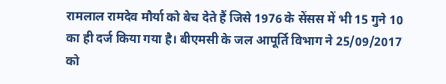रामलाल रामदेव मौर्या को बेच देते हैं जिसे 1976 के सेंसस में भी 15 गुने 10 का ही दर्ज किया गया है। बीएमसी के जल आपूर्ति विभाग ने 25/09/2017 को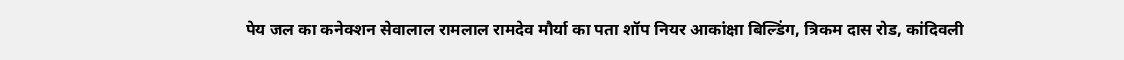पेय जल का कनेक्शन सेवालाल रामलाल रामदेव मौर्या का पता शॉप नियर आकांक्षा बिल्डिंग, त्रिकम दास रोड, कांदिवली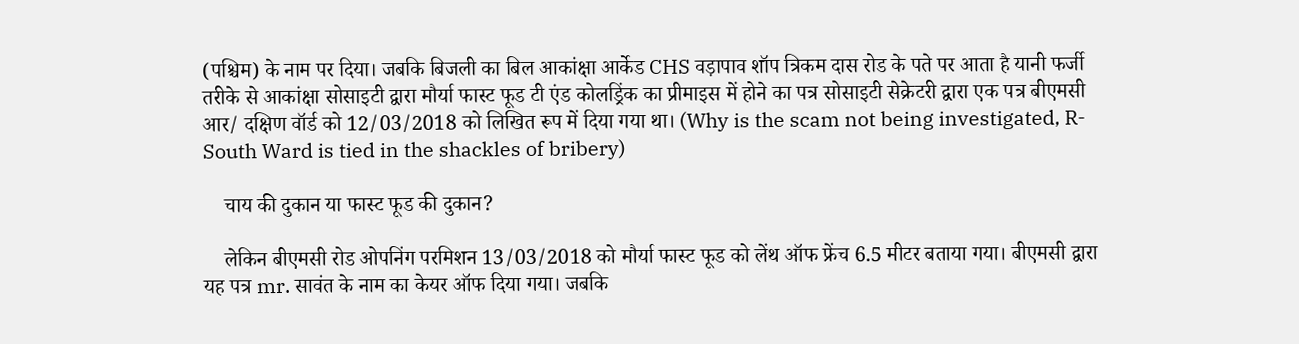(पश्चिम) के नाम पर दिया। जबकि बिजली का बिल आकांक्षा आर्केड CHS वड़ापाव शॉप त्रिकम दास रोड के पते पर आता है यानी फर्जी तरीके से आकांक्षा सोसाइटी द्वारा मौर्या फास्ट फूड टी एंड कोलड्रिंक का प्रीमाइस में होने का पत्र सोसाइटी सेक्रेटरी द्वारा एक पत्र बीएमसी आर/ दक्षिण वॉर्ड को 12/03/2018 को लिखित रूप में दिया गया था। (Why is the scam not being investigated, R-South Ward is tied in the shackles of bribery)

    चाय की दुकान या फास्ट फूड की दुकान?

    लेकिन बीएमसी रोड ओपनिंग परमिशन 13/03/2018 को मौर्या फास्ट फूड को लेंथ ऑफ फ्रेंच 6.5 मीटर बताया गया। बीएमसी द्वारा यह पत्र mr. सावंत के नाम का केयर ऑफ दिया गया। जबकि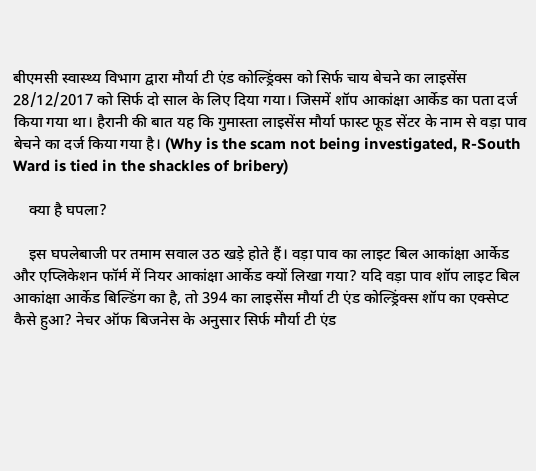बीएमसी स्वास्थ्य विभाग द्वारा मौर्या टी एंड कोल्ड्रिंक्स को सिर्फ चाय बेचने का लाइसेंस 28/12/2017 को सिर्फ दो साल के लिए दिया गया। जिसमें शॉप आकांक्षा आर्केड का पता दर्ज किया गया था। हैरानी की बात यह कि गुमास्ता लाइसेंस मौर्या फास्ट फूड सेंटर के नाम से वड़ा पाव बेचने का दर्ज किया गया है। (Why is the scam not being investigated, R-South Ward is tied in the shackles of bribery)

    क्या है घपला?

    इस घपलेबाजी पर तमाम सवाल उठ खड़े होते हैं। वड़ा पाव का लाइट बिल आकांक्षा आर्केड और एप्लिकेशन फॉर्म में नियर आकांक्षा आर्केड क्यों लिखा गया? यदि वड़ा पाव शॉप लाइट बिल आकांक्षा आर्केड बिल्डिंग का है, तो 394 का लाइसेंस मौर्या टी एंड कोल्ड्रिंक्स शॉप का एक्सेप्ट कैसे हुआ? नेचर ऑफ बिजनेस के अनुसार सिर्फ मौर्या टी एंड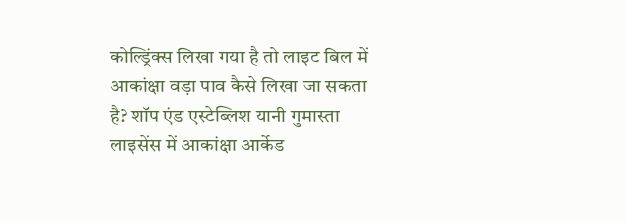कोल्ड्रिंक्स लिखा गया है तो लाइट बिल में आकांक्षा वड़ा पाव कैसे लिखा जा सकता है? शॉप एंड एस्टेब्लिश यानी गुमास्ता लाइसेंस में आकांक्षा आर्केड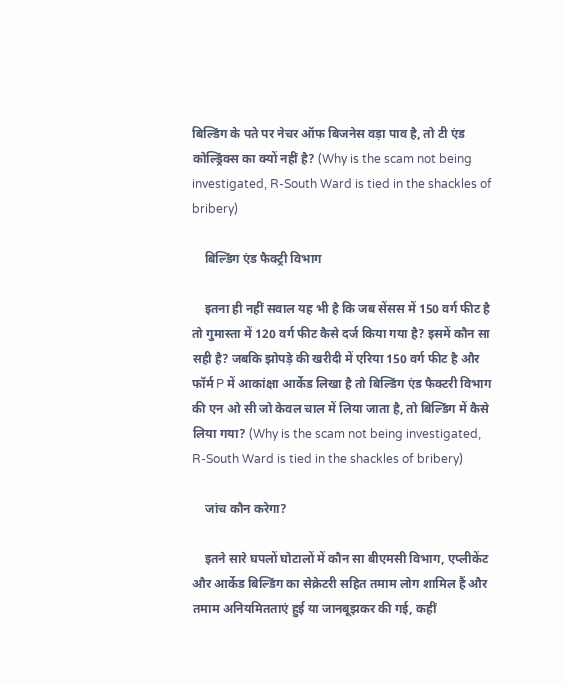बिल्डिंग के पते पर नेचर ऑफ बिजनेस वड़ा पाव है, तो टी एंड कोल्ड्रिंक्स का क्यों नहीं है? (Why is the scam not being investigated, R-South Ward is tied in the shackles of bribery)

    बिल्डिंग एंड फैक्ट्री विभाग

    इतना ही नहीं सवाल यह भी है कि जब सेंसस में 150 वर्ग फीट है तो गुमास्ता में 120 वर्ग फीट कैसे दर्ज किया गया है? इसमें कौन सा सही है? जबकि झोपड़े की खरीदी में एरिया 150 वर्ग फीट है और फॉर्म P में आकांक्षा आर्केड लिखा है तो बिल्डिंग एंड फैक्टरी विभाग की एन ओ सी जो केवल चाल में लिया जाता है, तो बिल्डिंग में कैसे लिया गया? (Why is the scam not being investigated, R-South Ward is tied in the shackles of bribery)

    जांच कौन करेगा?

    इतने सारे घपलों घोटालों में कौन सा बीएमसी विभाग, एप्लीकेंट और आर्केड बिल्डिंग का सेक्रेटरी सहित तमाम लोग शामिल हैं और तमाम अनियमितताएं हुई या जानबूझकर की गई, कहीं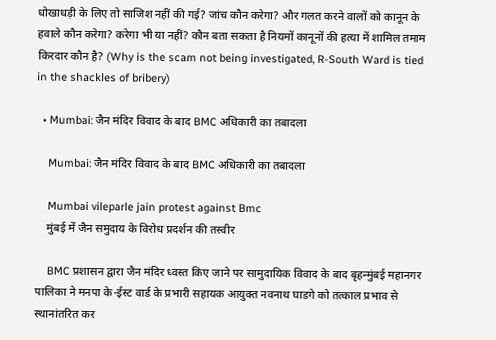धोखाधड़ी के लिए तो साजिश नहीं की गई? जांच कौन करेगा? और गलत करने वालों को कानून के हवाले कौन करेगा? करेगा भी या नहीं? कौन बता सकता है नियमों कानूनों की हत्या में शामिल तमाम किरदार कौन है? (Why is the scam not being investigated, R-South Ward is tied in the shackles of bribery)

  • Mumbai: जैन मंदिर विवाद के बाद BMC अधिकारी का तबादला

    Mumbai: जैन मंदिर विवाद के बाद BMC अधिकारी का तबादला

    Mumbai vileparle jain protest against Bmc
    मुंबई में जैन समुदाय के विरोध प्रदर्शन की तस्वीर

    BMC प्रशासन द्वारा जैन मंदिर ध्वस्त किए जाने पर सामुदायिक विवाद के बाद बृहन्मुंबई महानगर पालिका ने मनपा के-ईस्ट वार्ड के प्रभारी सहायक आयुक्त नवनाथ घाडगे को तत्काल प्रभाव से स्थानांतरित कर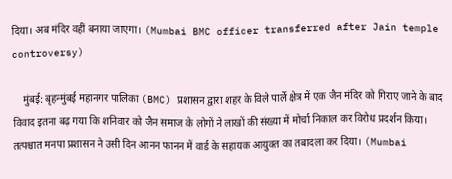दिया। अब मंदिर वहीं बनाया जाएगा। (Mumbai BMC officer transferred after Jain temple controversy)

    मुंबई: बृहन्मुंबई महानगर पालिका (BMC) प्रशासन द्वारा शहर के विले पार्ले क्षेत्र में एक जैन मंदिर को गिराए जाने के बाद विवाद इतना बढ़ गया कि शनिवार को जैन समाज के लोगों ने लाखों की संख्या में मोर्चा निकाल कर विरोध प्रदर्शन किया। तत्पश्चात मनपा प्रशासन ने उसी दिन आनन फानन में वार्ड के सहायक आयुक्त का तबादला कर दिया। (Mumbai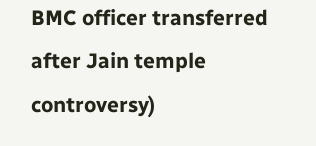BMC officer transferred after Jain temple controversy)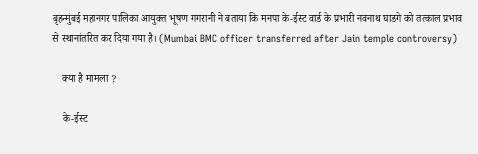बृहन्मुंबई महानगर पालिका आयुक्त भूषण गगरानी ने बताया कि मनपा के-ईस्ट वार्ड के प्रभारी नवनाथ घाडगे को तत्काल प्रभाव से स्थानांतरित कर दिया गया है। (Mumbai BMC officer transferred after Jain temple controversy)

    क्या है मामला ?

    के-ईस्ट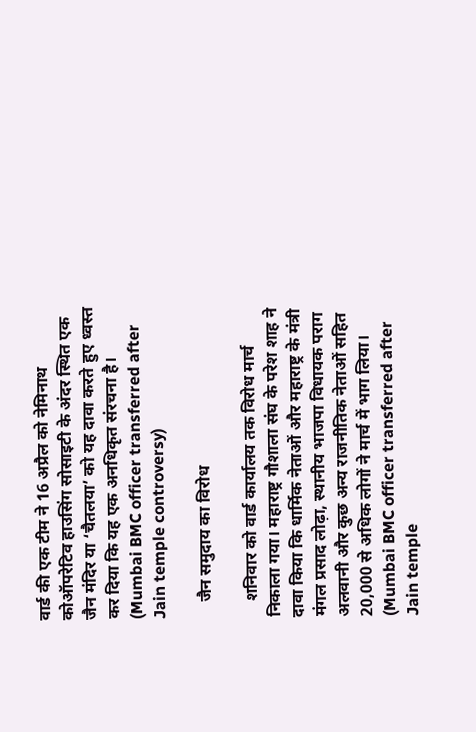वार्ड की एक टीम ने 16 अप्रैल को नेमिनाथ कोऑपरेटिव हाउसिंग सोसाइटी के अंदर स्थित एक जैन मंदिर या ‘चैतलया’ को यह दावा करते हुए ध्वस्त कर दिया कि यह एक अनधिकृत संरचना है। (Mumbai BMC officer transferred after Jain temple controversy)

    जैन समुदाय का विरोध

    शनिवार को वार्ड कार्यालय तक विरोध मार्च निकाला गया। महाराष्ट्र गौशाला संघ के परेश शाह ने दावा किया कि धार्मिक नेताओं और महाराष्ट्र के मंत्री मंगल प्रसाद लोढ़ा, स्थानीय भाजपा विधायक पराग अलवानी और कुछ अन्य राजनीतिक नेताओं सहित 20,000 से अधिक लोगों ने मार्च में भाग लिया। (Mumbai BMC officer transferred after Jain temple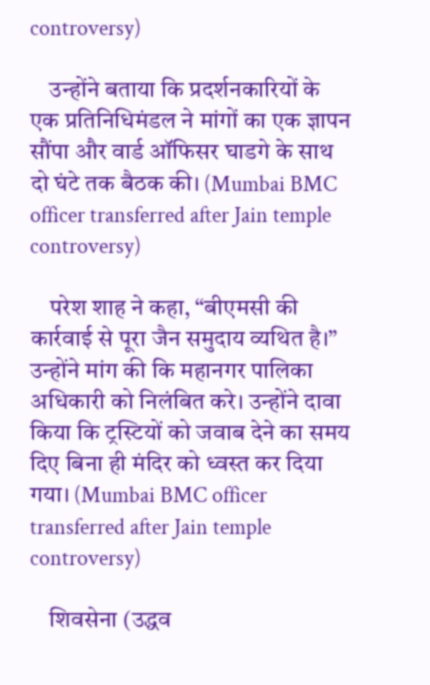controversy)

    उन्होंने बताया कि प्रदर्शनकारियों के एक प्रतिनिधिमंडल ने मांगों का एक ज्ञापन सौंपा और वार्ड ऑफिसर घाडगे के साथ दो घंटे तक बैठक की। (Mumbai BMC officer transferred after Jain temple controversy)

    परेश शाह ने कहा, “बीएमसी की कार्रवाई से पूरा जैन समुदाय व्यथित है।” उन्होंने मांग की कि महानगर पालिका अधिकारी को निलंबित करे। उन्होंने दावा किया कि ट्रस्टियों को जवाब देने का समय दिए बिना ही मंदिर को ध्वस्त कर दिया गया। (Mumbai BMC officer transferred after Jain temple controversy)

    शिवसेना (उद्धव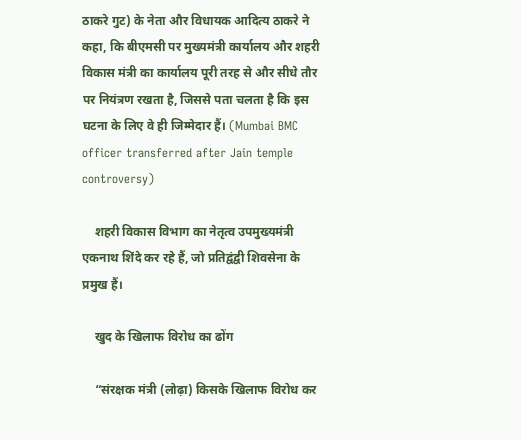ठाकरे गुट) के नेता और विधायक आदित्य ठाकरे ने कहा, कि बीएमसी पर मुख्यमंत्री कार्यालय और शहरी विकास मंत्री का कार्यालय पूरी तरह से और सीधे तौर पर नियंत्रण रखता है, जिससे पता चलता है कि इस घटना के लिए वे ही जिम्मेदार हैं। (Mumbai BMC officer transferred after Jain temple controversy)

    शहरी विकास विभाग का नेतृत्व उपमुख्यमंत्री एकनाथ शिंदे कर रहे हैं, जो प्रतिद्वंद्वी शिवसेना के प्रमुख हैं।

    खुद के खिलाफ विरोध का ढोंग

    “संरक्षक मंत्री (लोढ़ा) किसके खिलाफ विरोध कर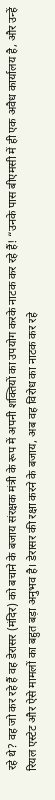रहे थे? वह जो कर रहे हैं वह डेरासर (मंदिर) को बचाने के बजाय संरक्षक मंत्री के रूप में अपनी शक्तियों का उपयोग करके नाटक कर रहे हैं! “उनके पास बीएमसी में ही एक अवैध कार्यालय है, और उन्हें रियल एस्टेट और ऐसे मामलों का बहुत बड़ा अनुभव है। डेरासर की रक्षा करने के बजाय, अब वह विरोध का नाटक कर रहे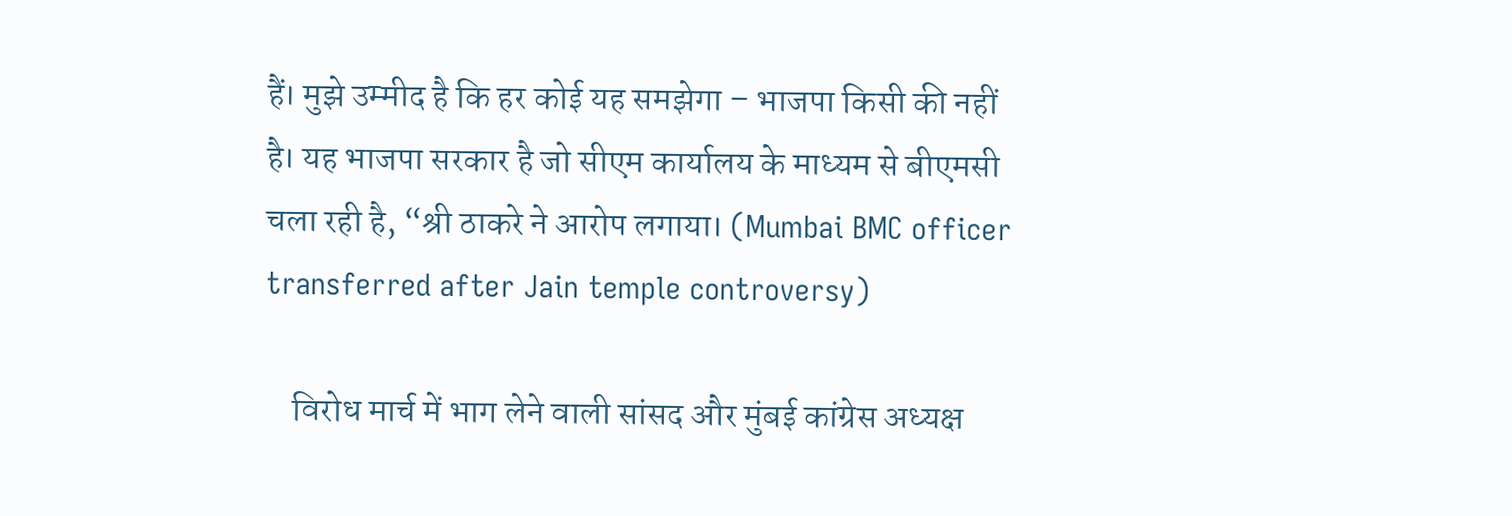हैं। मुझे उम्मीद है कि हर कोई यह समझेगा – भाजपा किसी की नहीं है। यह भाजपा सरकार है जो सीएम कार्यालय के माध्यम से बीएमसी चला रही है, “श्री ठाकरे ने आरोप लगाया। (Mumbai BMC officer transferred after Jain temple controversy)

    विरोध मार्च में भाग लेने वाली सांसद और मुंबई कांग्रेस अध्यक्ष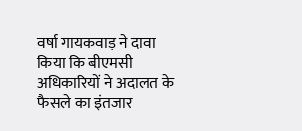वर्षा गायकवाड़ ने दावा किया कि बीएमसी अधिकारियों ने अदालत के फैसले का इंतजार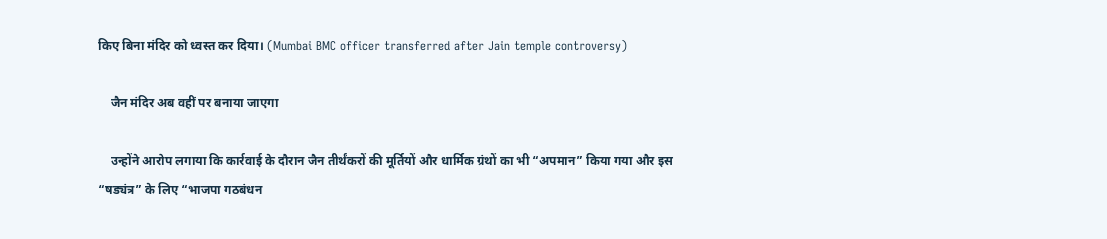किए बिना मंदिर को ध्वस्त कर दिया। (Mumbai BMC officer transferred after Jain temple controversy)

    जैन मंदिर अब वहीं पर बनाया जाएगा

    उन्होंने आरोप लगाया कि कार्रवाई के दौरान जैन तीर्थंकरों की मूर्तियों और धार्मिक ग्रंथों का भी “अपमान” किया गया और इस “षड्यंत्र” के लिए “भाजपा गठबंधन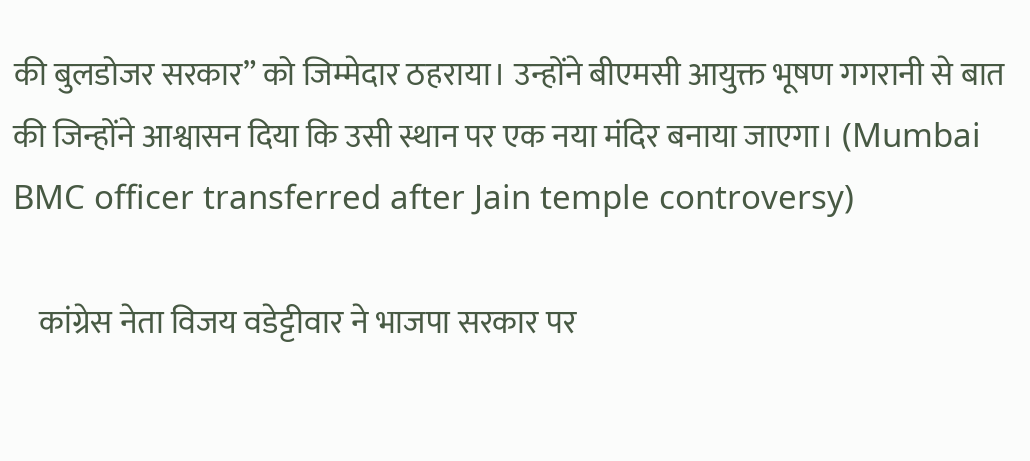की बुलडोजर सरकार” को जिम्मेदार ठहराया। उन्होंने बीएमसी आयुक्त भूषण गगरानी से बात की जिन्होंने आश्वासन दिया कि उसी स्थान पर एक नया मंदिर बनाया जाएगा। (Mumbai BMC officer transferred after Jain temple controversy)

    कांग्रेस नेता विजय वडेट्टीवार ने भाजपा सरकार पर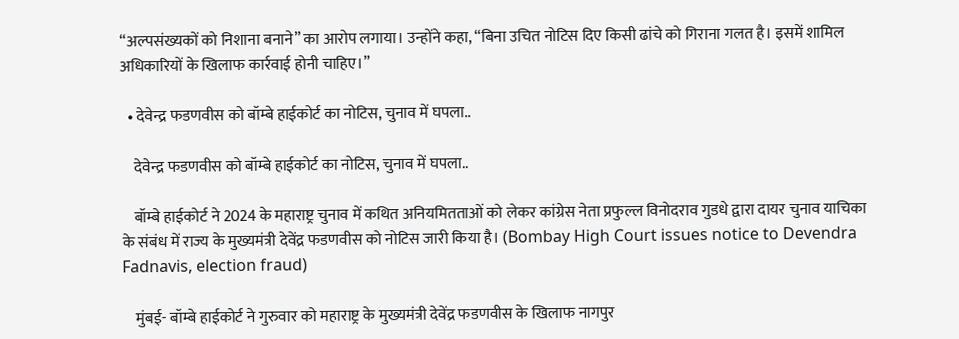“अल्पसंख्यकों को निशाना बनाने” का आरोप लगाया। उन्होंने कहा, “बिना उचित नोटिस दिए किसी ढांचे को गिराना गलत है। इसमें शामिल अधिकारियों के खिलाफ कार्रवाई होनी चाहिए।”

  • देवेन्द्र फडणवीस को बॉम्बे हाईकोर्ट का नोटिस, चुनाव में घपला..

    देवेन्द्र फडणवीस को बॉम्बे हाईकोर्ट का नोटिस, चुनाव में घपला..

    बॉम्बे हाईकोर्ट ने 2024 के महाराष्ट्र चुनाव में कथित अनियमितताओं को लेकर कांग्रेस नेता प्रफुल्ल विनोदराव गुडधे द्वारा दायर चुनाव याचिका के संबंध में राज्य के मुख्यमंत्री देवेंद्र फडणवीस को नोटिस जारी किया है। (Bombay High Court issues notice to Devendra Fadnavis, election fraud)

    मुंबई- बॉम्बे हाईकोर्ट ने गुरुवार को महाराष्ट्र के मुख्यमंत्री देवेंद्र फडणवीस के खिलाफ नागपुर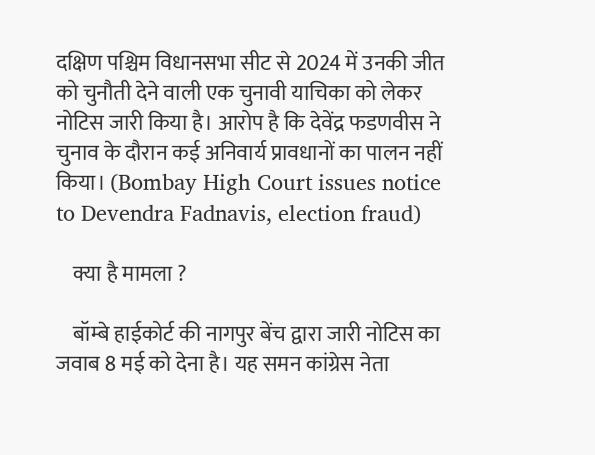दक्षिण पश्चिम विधानसभा सीट से 2024 में उनकी जीत को चुनौती देने वाली एक चुनावी याचिका को लेकर नोटिस जारी किया है। आरोप है कि देवेंद्र फडणवीस ने चुनाव के दौरान कई अनिवार्य प्रावधानों का पालन नहीं किया। (Bombay High Court issues notice to Devendra Fadnavis, election fraud)

    क्या है मामला ?

    बॉम्बे हाईकोर्ट की नागपुर बेंच द्वारा जारी नोटिस का जवाब 8 मई को देना है। यह समन कांग्रेस नेता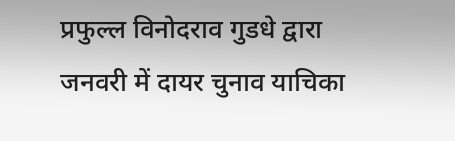प्रफुल्ल विनोदराव गुडधे द्वारा जनवरी में दायर चुनाव याचिका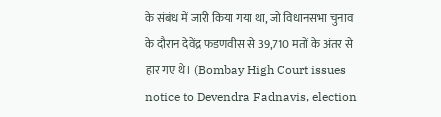के संबंध में जारी किया गया था, जो विधानसभा चुनाव के दौरान देवेंद्र फडणवीस से 39,710 मतों के अंतर से हार गए थे। (Bombay High Court issues notice to Devendra Fadnavis, election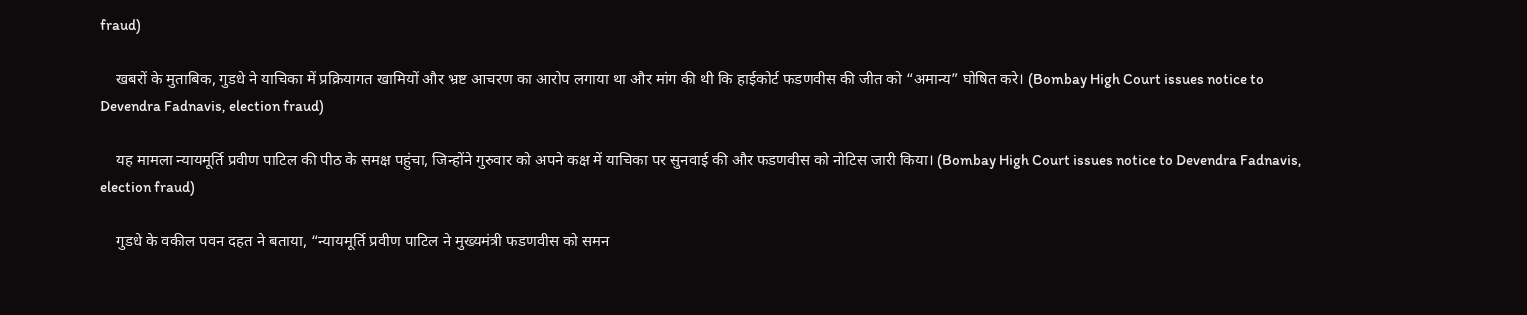fraud)

    खबरों के मुताबिक, गुडधे ने याचिका में प्रक्रियागत खामियों और भ्रष्ट आचरण का आरोप लगाया था और मांग की थी कि हाईकोर्ट फडणवीस की जीत को “अमान्य” घोषित करे। (Bombay High Court issues notice to Devendra Fadnavis, election fraud)

    यह मामला न्यायमूर्ति प्रवीण पाटिल की पीठ के समक्ष पहुंचा, जिन्होंने गुरुवार को अपने कक्ष में याचिका पर सुनवाई की और फडणवीस को नोटिस जारी किया। (Bombay High Court issues notice to Devendra Fadnavis, election fraud)

    गुडधे के वकील पवन दहत ने बताया, “न्यायमूर्ति प्रवीण पाटिल ने मुख्यमंत्री फडणवीस को समन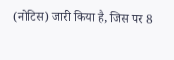(नोटिस) जारी किया है, जिस पर 8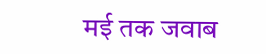मई तक जवाब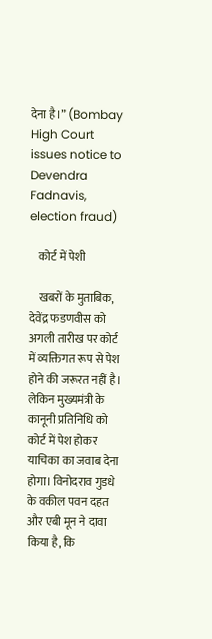देना है।” (Bombay High Court issues notice to Devendra Fadnavis, election fraud)

    कोर्ट में पेशी

    खबरों के मुताबिक, देवेंद्र फडणवीस को अगली तारीख पर कोर्ट में व्यक्तिगत रूप से पेश होने की जरूरत नहीं है। लेकिन मुख्यमंत्री के कानूनी प्रतिनिधि को कोर्ट में पेश होकर याचिका का जवाब देना होगा। विनोदराव गुडधे के वकील पवन दहत और एबी मून ने दावा किया है, कि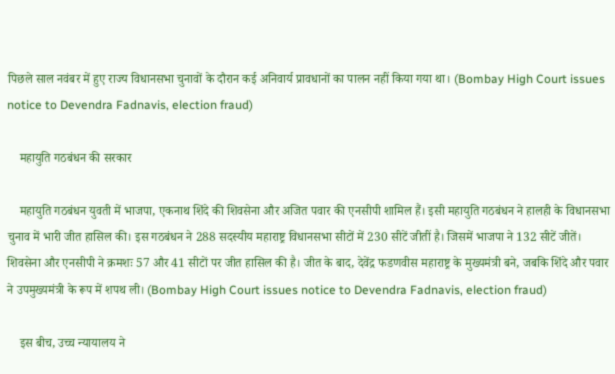पिछले साल नवंबर में हुए राज्य विधानसभा चुनावों के दौरान कई अनिवार्य प्रावधानों का पालन नहीं किया गया था। (Bombay High Court issues notice to Devendra Fadnavis, election fraud)

    महायुति गठबंधन की सरकार

    महायुति गठबंधन युवती में भाजपा, एकनाथ शिंदे की शिवसेना और अजित पवार की एनसीपी शामिल हैं। इसी महायुति गठबंधन ने हालही के विधानसभा चुनाव में भारी जीत हासिल की। इस गठबंधन ने 288 सदस्यीय महाराष्ट्र विधानसभा सीटों में 230 सीटें जीतीं है। जिसमें भाजपा ने 132 सीटें जीतें। शिवसेना और एनसीपी ने क्रमशः 57 और 41 सीटों पर जीत हासिल की है। जीत के बाद, देवेंद्र फडणवीस महाराष्ट्र के मुख्यमंत्री बने, जबकि शिंदे और पवार ने उपमुख्यमंत्री के रूप में शपथ ली। (Bombay High Court issues notice to Devendra Fadnavis, election fraud)

    इस बीच, उच्च न्यायालय ने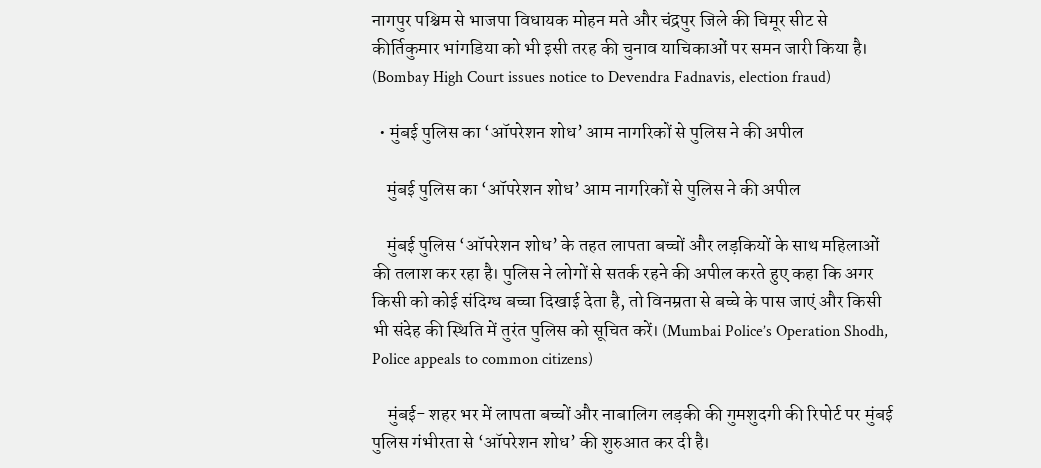नागपुर पश्चिम से भाजपा विधायक मोहन मते और चंद्रपुर जिले की चिमूर सीट से कीर्तिकुमार भांगडिया को भी इसी तरह की चुनाव याचिकाओं पर समन जारी किया है। (Bombay High Court issues notice to Devendra Fadnavis, election fraud)

  • मुंबई पुलिस का ‘ऑपरेशन शोध’ आम नागरिकों से पुलिस ने की अपील

    मुंबई पुलिस का ‘ऑपरेशन शोध’ आम नागरिकों से पुलिस ने की अपील

    मुंबई पुलिस ‘ऑपरेशन शोध’ के तहत लापता बच्चों और लड़कियों के साथ महिलाओं की तलाश कर रहा है। पुलिस ने लोगों से सतर्क रहने की अपील करते हुए कहा कि अगर किसी को कोई संदिग्ध बच्चा दिखाई देता है, तो विनम्रता से बच्चे के पास जाएं और किसी भी संदेह की स्थिति में तुरंत पुलिस को सूचित करें। (Mumbai Police’s Operation Shodh, Police appeals to common citizens)

    मुंबई- शहर भर में लापता बच्चों और नाबालिग लड़की की गुमशुदगी की रिपोर्ट पर मुंबई पुलिस गंभीरता से ‘ऑपरेशन शोध’ की शुरुआत कर दी है।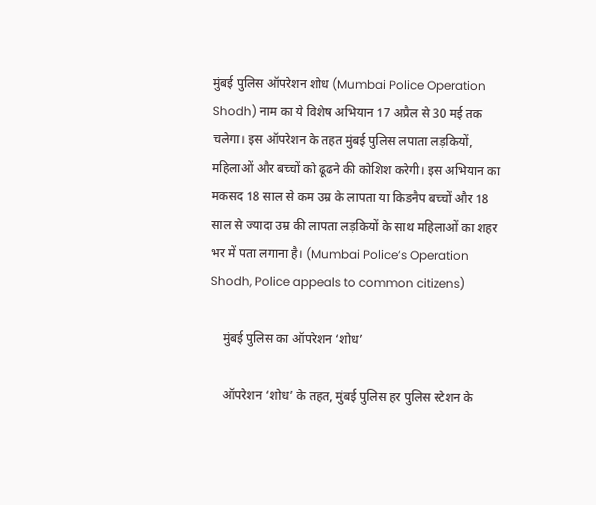मुंबई पुलिस ऑपरेशन शोध (Mumbai Police Operation Shodh) नाम का ये विशेष अभियान 17 अप्रैल से 30 मई तक चलेगा। इस ऑपरेशन के तहत मुंबई पुलिस लपाता लड़कियों, महिलाओं और बच्चों को ढूढने की कोशिश करेगी। इस अभियान का मकसद 18 साल से कम उम्र के लापता या किडनैप बच्चों और 18 साल से ज्यादा उम्र की लापता लड़कियों के साथ महिलाओं का शहर भर में पता लगाना है। (Mumbai Police’s Operation Shodh, Police appeals to common citizens)

    मुंबई पुलिस का ऑपरेशन ‘शोध’

    ऑपरेशन ‘शोध’ के तहत, मुंबई पुलिस हर पुलिस स्टेशन के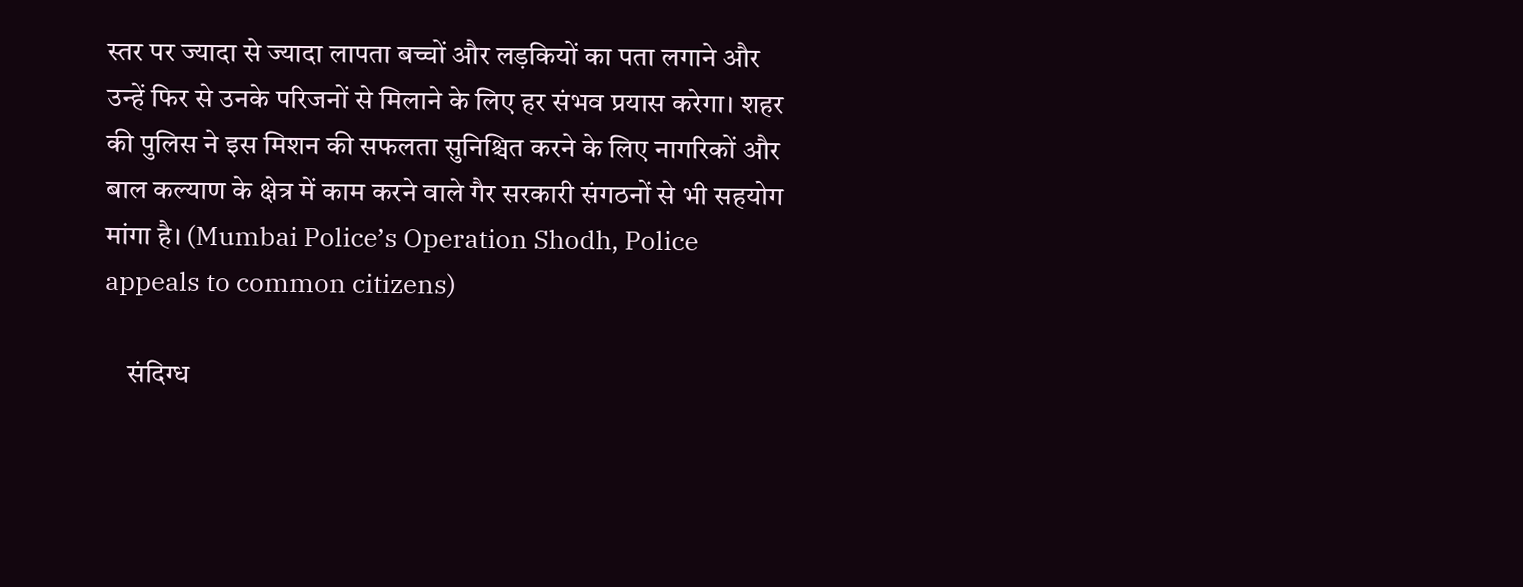स्तर पर ज्यादा से ज्यादा लापता बच्चों और लड़कियों का पता लगाने और उन्हें फिर से उनके परिजनों से मिलाने के लिए हर संभव प्रयास करेगा। शहर की पुलिस ने इस मिशन की सफलता सुनिश्चित करने के लिए नागरिकों और बाल कल्याण के क्षेत्र में काम करने वाले गैर सरकारी संगठनों से भी सहयोग मांगा है। (Mumbai Police’s Operation Shodh, Police appeals to common citizens)

    संदिग्ध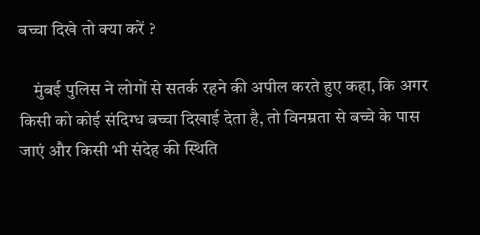बच्चा दिखे तो क्या करें ?

    मुंबई पुलिस ने लोगों से सतर्क रहने की अपील करते हुए कहा, कि अगर किसी को कोई संदिग्ध बच्चा दिखाई देता है, तो विनम्रता से बच्चे के पास जाएं और किसी भी संदेह की स्थिति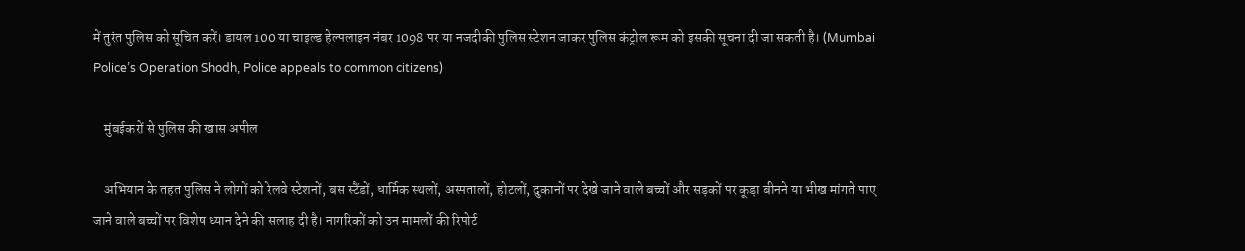में तुरंत पुलिस को सूचित करें। डायल 100 या चाइल्ड हेल्पलाइन नंबर 1098 पर या नजदीकी पुलिस स्टेशन जाकर पुलिस कंट्रोल रूम को इसकी सूचना दी जा सकती है। (Mumbai Police’s Operation Shodh, Police appeals to common citizens)

    मुंबईकरों से पुलिस की खास अपील

    अभियान के तहत पुलिस ने लोगों को रेलवे स्टेशनों, बस स्टैंडों, धार्मिक स्थलों, अस्पतालों, होटलों, दुकानों पर देखे जाने वाले बच्चों और सड़कों पर कूड़ा बीनने या भीख मांगते पाए जाने वाले बच्चों पर विशेष ध्यान देने की सलाह दी है। नागरिकों को उन मामलों की रिपोर्ट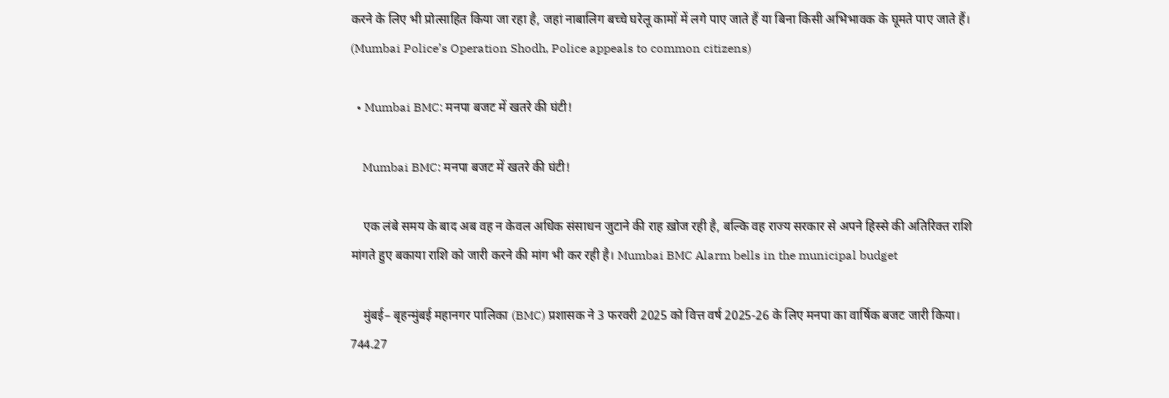करने के लिए भी प्रोत्साहित किया जा रहा है, जहां नाबालिग बच्चे घरेलू कामों में लगे पाए जाते हैं या बिना किसी अभिभावक के घूमते पाए जाते हैं। (Mumbai Police’s Operation Shodh, Police appeals to common citizens)

  • Mumbai BMC: मनपा बजट में खतरे की घंटी!

    Mumbai BMC: मनपा बजट में खतरे की घंटी!

    एक लंबे समय के बाद अब वह न केवल अधिक संसाधन जुटाने की राह ख़ोज रही है, बल्कि वह राज्य सरकार से अपने हिस्से की अतिरिक्त राशि मांगते हुए बकाया राशि को जारी करने की मांग भी कर रही है। Mumbai BMC Alarm bells in the municipal budget

    मुंबई– बृहन्मुंबई महानगर पालिका (BMC) प्रशासक ने 3 फरवरी 2025 को वित्त वर्ष 2025-26 के लिए मनपा का वार्षिक बजट जारी किया। 744.27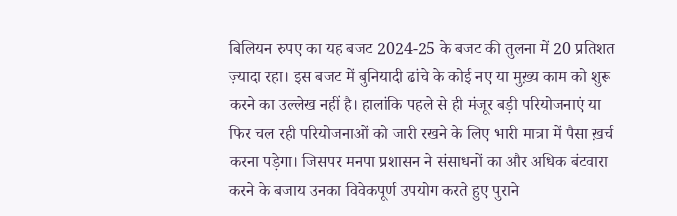बिलियन रुपए का यह बजट 2024-25 के बजट की तुलना में 20 प्रतिशत ज़्यादा रहा। इस बजट में बुनियादी ढांचे के कोई नए या मुख़्य काम को शुरू करने का उल्लेख नहीं है। हालांकि पहले से ही मंजूर बड़ी परियोजनाएं या फिर चल रही परियोजनाओं को जारी रखने के लिए भारी मात्रा में पैसा ख़र्च करना पड़ेगा। जिसपर मनपा प्रशासन ने संसाधनों का और अधिक बंटवारा करने के बजाय उनका विवेकपूर्ण उपयोग करते हुए पुराने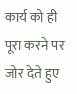कार्य को ही पूरा करने पर जोर देते हुए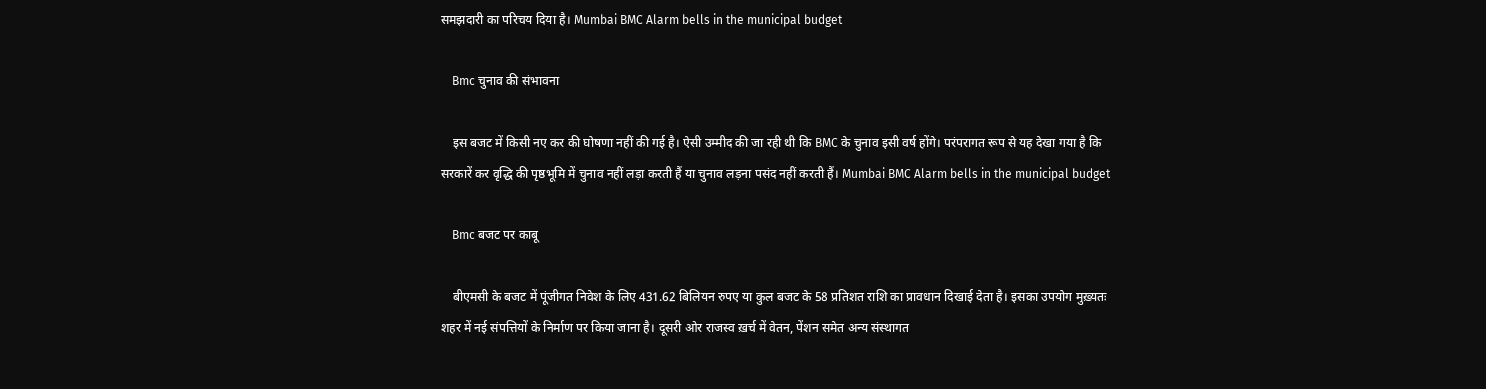समझदारी का परिचय दिया है। Mumbai BMC Alarm bells in the municipal budget

    Bmc चुनाव की संभावना

    इस बजट में किसी नए कर की घोषणा नहीं की गई है। ऐसी उम्मीद की जा रही थी कि BMC के चुनाव इसी वर्ष होंगे। परंपरागत रूप से यह देखा गया है कि सरकारें कर वृद्धि की पृष्ठभूमि में चुनाव नहीं लड़ा करती हैं या चुनाव लड़ना पसंद नहीं करती हैं। Mumbai BMC Alarm bells in the municipal budget

    Bmc बजट पर काबू

    बीएमसी के बजट में पूंजीगत निवेश के लिए 431.62 बिलियन रुपए या कुल बजट के 58 प्रतिशत राशि का प्रावधान दिखाई देता है। इसका उपयोग मुख़्यतः शहर में नई संपत्तियों के निर्माण पर किया जाना है। दूसरी ओर राजस्व ख़र्च में वेतन, पेंशन समेत अन्य संस्थागत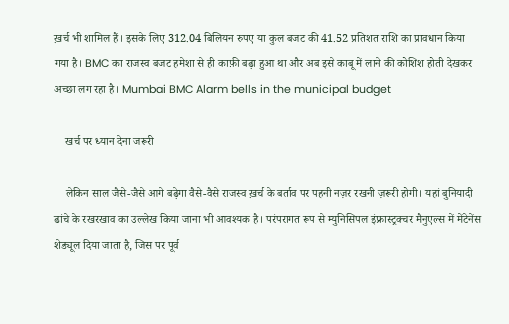ख़र्च भी शामिल हैं। इसके लिए 312.04 बिलियन रुपए या कुल बजट की 41.52 प्रतिशत राशि का प्रावधान किया गया है। BMC का राजस्व बजट हमेशा से ही काफ़ी बढ़ा हुआ था और अब इसे काबू में लाने की कोशिश होती देखकर अच्छा लग रहा है। Mumbai BMC Alarm bells in the municipal budget

    खर्च पर ध्यान देना जरूरी

    लेकिन साल जैसे-जैसे आगे बढ़ेगा वैसे-वैसे राजस्व ख़र्च के बर्ताव पर पहनी नज़र रखनी ज़रूरी होगी। यहां बुनियादी ढांचे के रखरखाव का उल्लेख किया जाना भी आवश्यक है। परंपरागत रूप से म्युनिसिपल इंफ्रास्ट्रक्चर मैनुएल्स में मेंटेनेंस शेड्यूल दिया जाता है, जिस पर पूर्व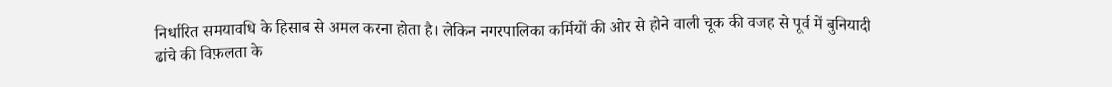निर्धारित समयावधि के हिसाब से अमल करना होता है। लेकिन नगरपालिका कर्मियों की ओर से होने वाली चूक की वजह से पूर्व में बुनियादी ढांचे की विफ़लता के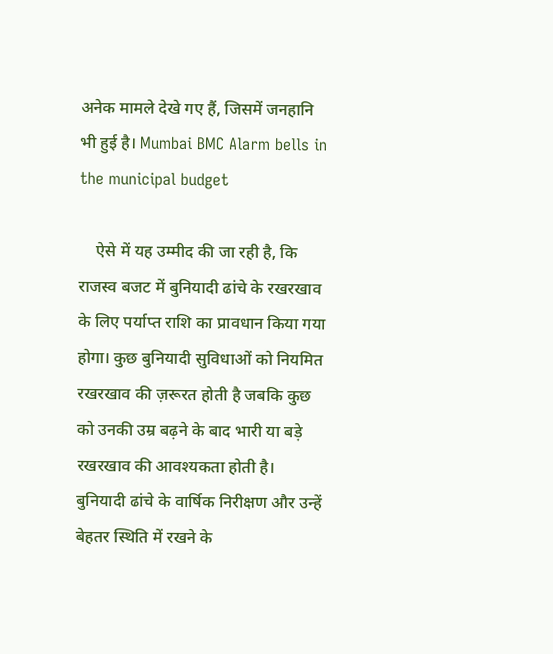अनेक मामले देखे गए हैं, जिसमें जनहानि भी हुई है। Mumbai BMC Alarm bells in the municipal budget

    ऐसे में यह उम्मीद की जा रही है, कि राजस्व बजट में बुनियादी ढांचे के रखरखाव के लिए पर्याप्त राशि का प्रावधान किया गया होगा। कुछ बुनियादी सुविधाओं को नियमित रखरखाव की ज़रूरत होती है जबकि कुछ को उनकी उम्र बढ़ने के बाद भारी या बड़े रखरखाव की आवश्यकता होती है। बुनियादी ढांचे के वार्षिक निरीक्षण और उन्हें बेहतर स्थिति में रखने के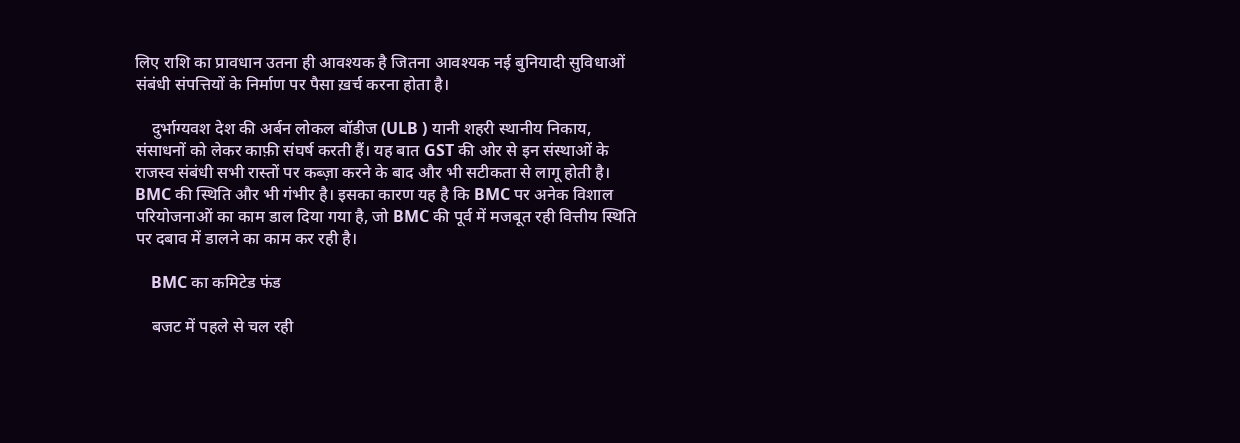लिए राशि का प्रावधान उतना ही आवश्यक है जितना आवश्यक नई बुनियादी सुविधाओं संबंधी संपत्तियों के निर्माण पर पैसा ख़र्च करना होता है।

    दुर्भाग्यवश देश की अर्बन लोकल बॉडीज (ULB ) यानी शहरी स्थानीय निकाय, संसाधनों को लेकर काफ़ी संघर्ष करती हैं। यह बात GST की ओर से इन संस्थाओं के राजस्व संबंधी सभी रास्तों पर कब्ज़ा करने के बाद और भी सटीकता से लागू होती है। BMC की स्थिति और भी गंभीर है। इसका कारण यह है कि BMC पर अनेक विशाल परियोजनाओं का काम डाल दिया गया है, जो BMC की पूर्व में मजबूत रही वित्तीय स्थिति पर दबाव में डालने का काम कर रही है।

    BMC का कमिटेड फंड

    बजट में पहले से चल रही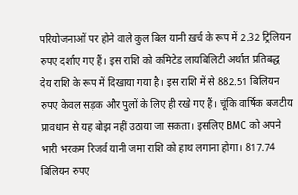परियोजनाओं पर होने वाले कुल बिल यानी ख़र्च के रूप में 2.32 ट्रिलियन रुपए दर्शाए गए हैं। इस राशि को कमिटेड लायबिलिटी अर्थात प्रतिबद्ध देय राशि के रूप में दिखाया गया है। इस राशि में से 882.51 बिलियन रुपए केवल सड़क और पुलों के लिए ही रखे गए हैं। चूंकि वार्षिक बजटीय प्रावधान से यह बोझ नहीं उठाया जा सकता। इसलिए BMC को अपने भारी भरकम रिजर्व यानी जमा राशि को हाथ लगाना होगा। 817.74 बिलियन रुपए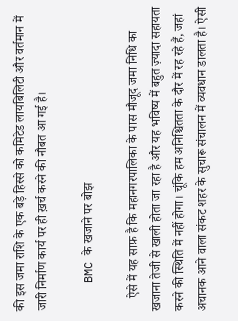की इस जमा राशि के एक बड़े हिस्से को कमिटेड लायबिलिटी और वर्तमान में जारी निर्माण कार्य पर ही ख़र्च करने की नौबत आ गई है।

    BMC के खजाने पर बोझ

    ऐसे में यह साफ़ है कि महानगरपालिका के पास मौजूद जमा निधि का खजाना तेजी से खाली होता जा रहा है और यह भविष्य में बहुत ज़्यादा सहायता करने की स्थिति में नहीं होगा। चूंकि हम अनिश्चितता के दौर में रह रहे हैं, जहां अचानक आने वाला संकट शहर के सुचारू संचालन में व्यवधान डालता है। ऐसी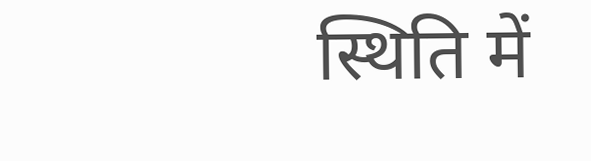स्थिति में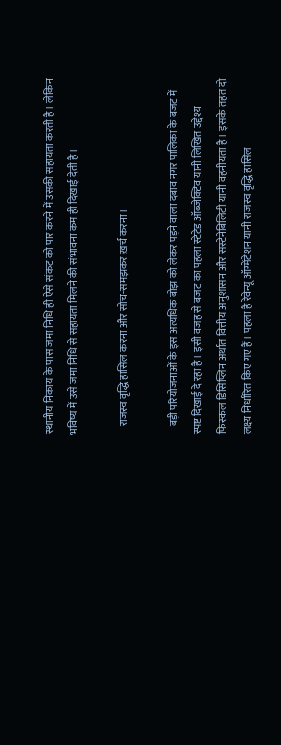स्थानीय निकाय के पास जमा निधि ही ऐसे संकट को पार करने में उसकी सहायता करती है। लेकिन भविष्य में उसे जमा निधि से सहायता मिलने की संभावना कम ही दिखाई देती है।

    राजस्व वृद्धि हासिल करना और सोच-समझकर ख़र्च करना।

    बड़ी परियोजनाओं के इस अत्यधिक बोझ को लेकर पड़ने वाला दबाव नगर पालिका के बजट में स्पष्ट दिखाई दे रहा है। इसी वजह से बजट का पहला स्टेटेड ऑब्जेक्टिव यानी लिखित उद्देश्य फिस्कल डिसिप्लिन अर्थात वित्तीय अनुशासन और सस्टेनेबिलिटी यानी वहनीयता है। इसके तहत दो लक्ष्य निर्धारित किए गए हैं। पहला है रेवेन्यू ऑग्मेंटेशन यानी राजस्व वृद्धि हासिल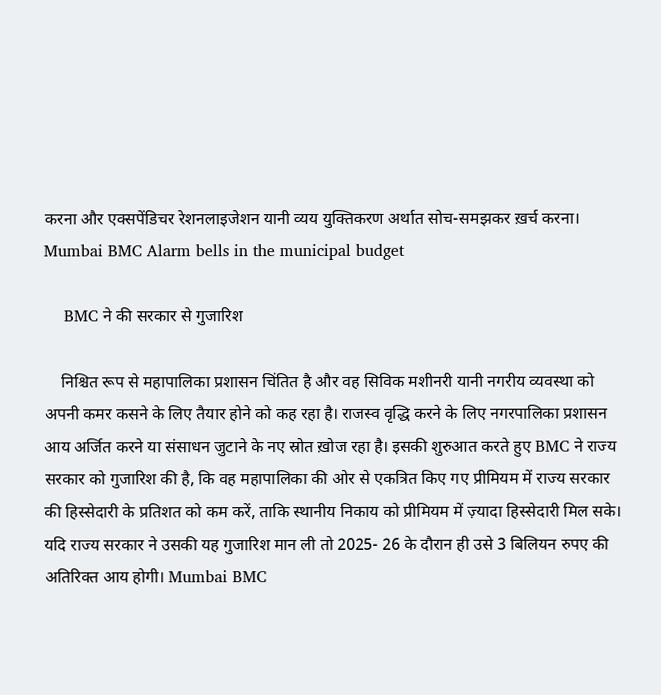करना और एक्सपेंडिचर रेशनलाइजेशन यानी व्यय युक्तिकरण अर्थात सोच-समझकर ख़र्च करना। Mumbai BMC Alarm bells in the municipal budget

    BMC ने की सरकार से गुजारिश

    निश्चित रूप से महापालिका प्रशासन चिंतित है और वह सिविक मशीनरी यानी नगरीय व्यवस्था को अपनी कमर कसने के लिए तैयार होने को कह रहा है। राजस्व वृद्धि करने के लिए नगरपालिका प्रशासन आय अर्जित करने या संसाधन जुटाने के नए स्रोत ख़ोज रहा है। इसकी शुरुआत करते हुए BMC ने राज्य सरकार को गुजारिश की है, कि वह महापालिका की ओर से एकत्रित किए गए प्रीमियम में राज्य सरकार की हिस्सेदारी के प्रतिशत को कम करें, ताकि स्थानीय निकाय को प्रीमियम में ज़्यादा हिस्सेदारी मिल सके। यदि राज्य सरकार ने उसकी यह गुजारिश मान ली तो 2025- 26 के दौरान ही उसे 3 बिलियन रुपए की अतिरिक्त आय होगी। Mumbai BMC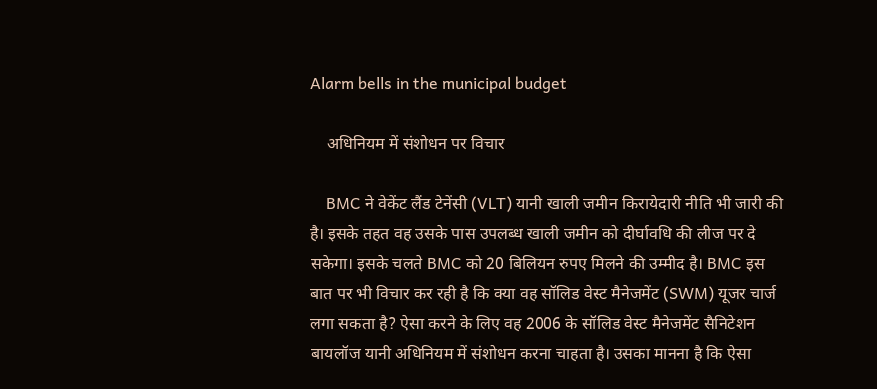Alarm bells in the municipal budget

    अधिनियम में संशोधन पर विचार

    BMC ने वेकेंट लैंड टेनेंसी (VLT) यानी खाली जमीन किरायेदारी नीति भी जारी की है। इसके तहत वह उसके पास उपलब्ध खाली जमीन को दीर्घावधि की लीज पर दे सकेगा। इसके चलते BMC को 20 बिलियन रुपए मिलने की उम्मीद है। BMC इस बात पर भी विचार कर रही है कि क्या वह सॉलिड वेस्ट मैनेजमेंट (SWM) यूजर चार्ज लगा सकता है? ऐसा करने के लिए वह 2006 के सॉलिड वेस्ट मैनेजमेंट सैनिटेशन बायलॉज यानी अधिनियम में संशोधन करना चाहता है। उसका मानना है कि ऐसा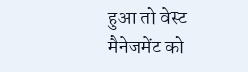हुआ तो वेस्ट मैनेजमेंट को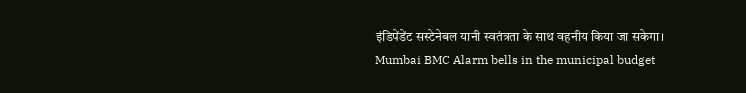इंडिपेंडेंट सस्टेनेबल यानी स्वतंत्रता के साथ वहनीय किया जा सकेगा। Mumbai BMC Alarm bells in the municipal budget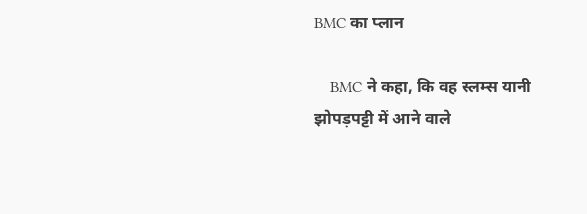BMC का प्लान

    BMC ने कहा, कि वह स्लम्स यानी झोपड़पट्टी में आने वाले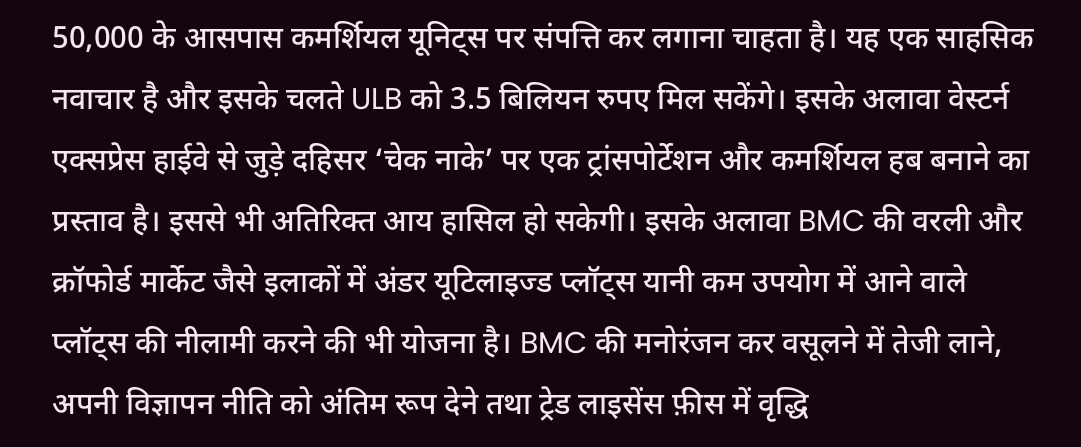50,000 के आसपास कमर्शियल यूनिट्स पर संपत्ति कर लगाना चाहता है। यह एक साहसिक नवाचार है और इसके चलते ULB को 3.5 बिलियन रुपए मिल सकेंगे। इसके अलावा वेस्टर्न एक्सप्रेस हाईवे से जुड़े दहिसर ‘चेक नाके’ पर एक ट्रांसपोर्टेशन और कमर्शियल हब बनाने का प्रस्ताव है। इससे भी अतिरिक्त आय हासिल हो सकेगी। इसके अलावा BMC की वरली और क्रॉफोर्ड मार्केट जैसे इलाकों में अंडर यूटिलाइज्ड प्लॉट्स यानी कम उपयोग में आने वाले प्लॉट्स की नीलामी करने की भी योजना है। BMC की मनोरंजन कर वसूलने में तेजी लाने, अपनी विज्ञापन नीति को अंतिम रूप देने तथा ट्रेड लाइसेंस फ़ीस में वृद्धि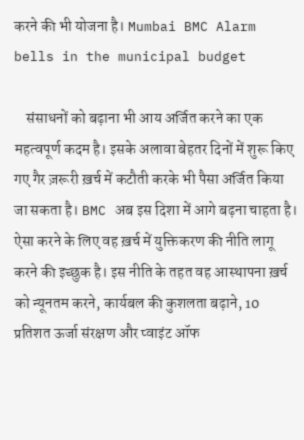करने की भी योजना है। Mumbai BMC Alarm bells in the municipal budget

    संसाधनों को बढ़ाना भी आय अर्जित करने का एक महत्वपूर्ण कदम है। इसके अलावा बेहतर दिनों में शुरू किए गए गैर ज़रूरी ख़र्च में कटौती करके भी पैसा अर्जित किया जा सकता है। BMC अब इस दिशा में आगे बढ़ना चाहता है। ऐसा करने के लिए वह ख़र्च में युक्तिकरण की नीति लागू करने की इच्छुक है। इस नीति के तहत वह आस्थापना ख़र्च को न्यूनतम करने, कार्यबल की कुशलता बढ़ाने, 10 प्रतिशत ऊर्जा संरक्षण और प्वाइंट ऑफ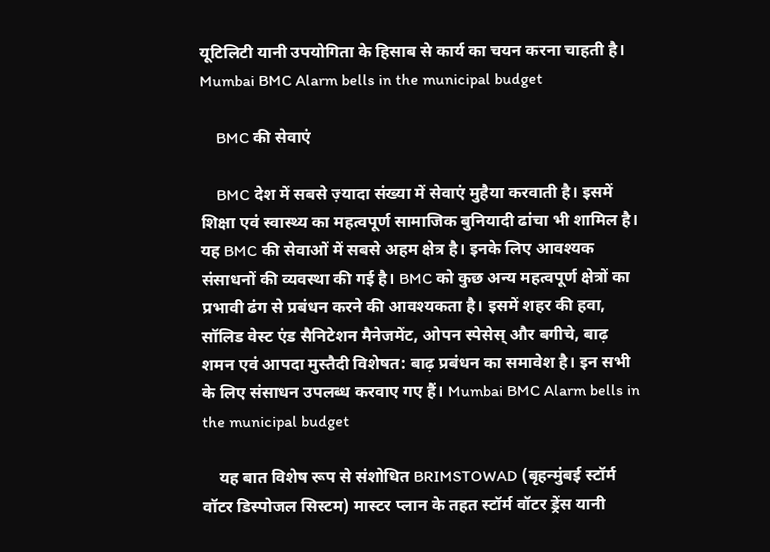यूटिलिटी यानी उपयोगिता के हिसाब से कार्य का चयन करना चाहती है। Mumbai BMC Alarm bells in the municipal budget

    BMC की सेवाएं

    BMC देश में सबसे ज़्यादा संख्या में सेवाएं मुहैया करवाती है। इसमें शिक्षा एवं स्वास्थ्य का महत्वपूर्ण सामाजिक बुनियादी ढांचा भी शामिल है। यह BMC की सेवाओं में सबसे अहम क्षेत्र है। इनके लिए आवश्यक संसाधनों की व्यवस्था की गई है। BMC को कुछ अन्य महत्वपूर्ण क्षेत्रों का प्रभावी ढंग से प्रबंधन करने की आवश्यकता है। इसमें शहर की हवा, सॉलिड वेस्ट एंड सैनिटेशन मैनेजमेंट, ओपन स्पेसेस्‌ और बगीचे, बाढ़ शमन एवं आपदा मुस्तैदी विशेषत: बाढ़ प्रबंधन का समावेश है। इन सभी के लिए संसाधन उपलब्ध करवाए गए हैं। Mumbai BMC Alarm bells in the municipal budget

    यह बात विशेष रूप से संशोधित BRIMSTOWAD (बृहन्मुंबई स्टॉर्म वॉटर डिस्पोजल सिस्टम) मास्टर प्लान के तहत स्टॉर्म वॉटर ड्रेंस यानी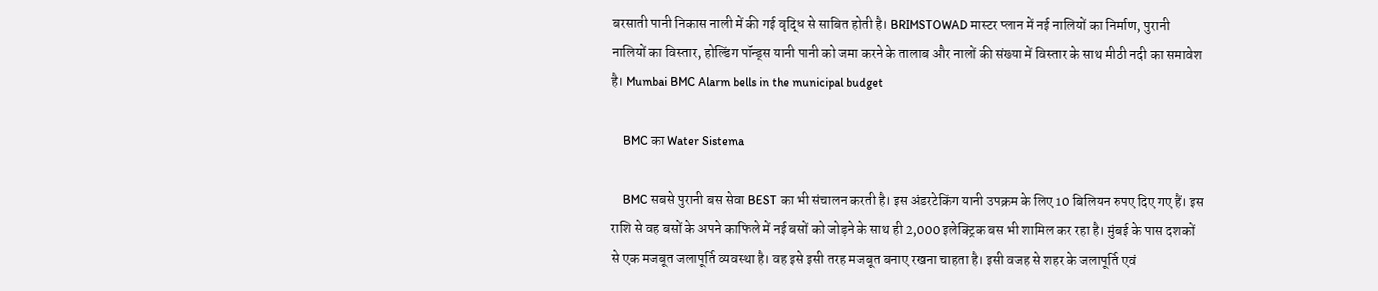बरसाती पानी निकास नाली में की गई वृद्धि से साबित होती है। BRIMSTOWAD मास्टर प्लान में नई नालियों का निर्माण, पुरानी नालियों का विस्तार, होल्डिंग पॉन्ड्स यानी पानी को जमा करने के तालाब और नालों की संख्या में विस्तार के साथ मीठी नदी का समावेश है। Mumbai BMC Alarm bells in the municipal budget

    BMC का Water Sistema

    BMC सबसे पुरानी बस सेवा BEST का भी संचालन करती है। इस अंडरटेकिंग यानी उपक्रम के लिए 10 बिलियन रुपए दिए गए हैं। इस राशि से वह बसों के अपने काफिले में नई बसों को जोड़ने के साथ ही 2,000 इलेक्ट्रिक बस भी शामिल कर रहा है। मुंबई के पास दशकों से एक मजबूत जलापूर्ति व्यवस्था है। वह इसे इसी तरह मजबूत बनाए रखना चाहता है। इसी वजह से शहर के जलापूर्ति एवं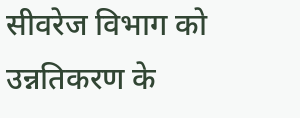सीवरेज विभाग को उन्नतिकरण के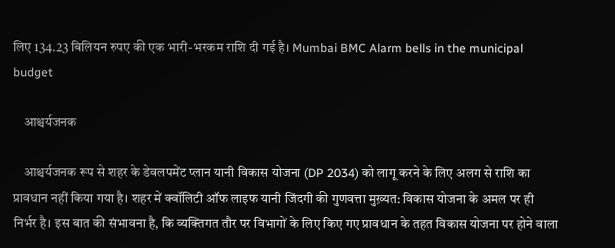लिए 134.23 बिलियन रुपए की एक भारी-भरकम राशि दी गई है। Mumbai BMC Alarm bells in the municipal budget

    आश्चर्यजनक

    आश्चर्यजनक रूप से शहर के डेवलपमेंट प्लान यानी विकास योजना (DP 2034) को लागू करने के लिए अलग से राशि का प्रावधान नहीं किया गया है। शहर में क्वॉलिटी ऑफ लाइफ यानी जिंदगी की गुणवत्ता मुख़्यत: विकास योजना के अमल पर ही निर्भर है। इस बात की संभावना है, कि व्यक्तिगत तौर पर विभागों के लिए किए गए प्रावधान के तहत विकास योजना पर होने वाला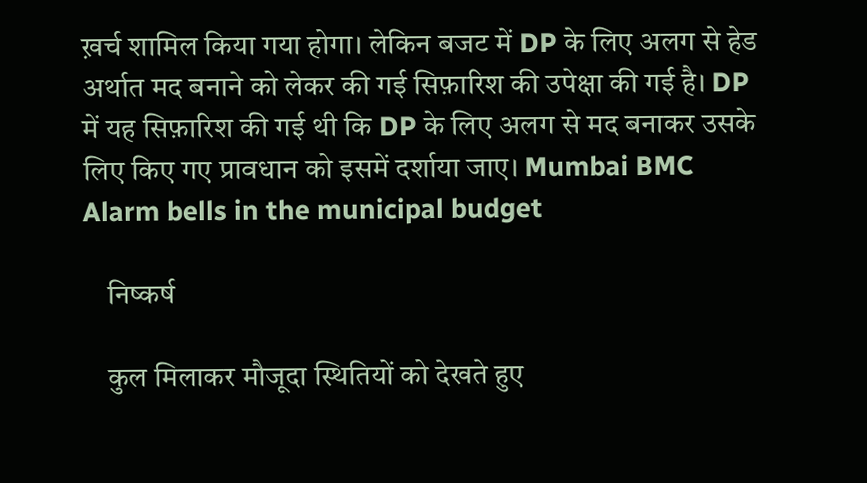ख़र्च शामिल किया गया होगा। लेकिन बजट में DP के लिए अलग से हेड अर्थात मद बनाने को लेकर की गई सिफ़ारिश की उपेक्षा की गई है। DP में यह सिफ़ारिश की गई थी कि DP के लिए अलग से मद बनाकर उसके लिए किए गए प्रावधान को इसमें दर्शाया जाए। Mumbai BMC Alarm bells in the municipal budget

    निष्कर्ष

    कुल मिलाकर मौजूदा स्थितियों को देखते हुए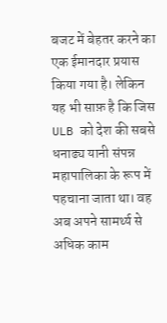बजट में बेहतर करने का एक ईमानदार प्रयास किया गया है। लेकिन यह भी साफ़ है कि जिस ULB को देश की सबसे धनाढ्य यानी संपन्न महापालिका के रूप में पहचाना जाता था। वह अब अपने सामर्थ्य से अधिक काम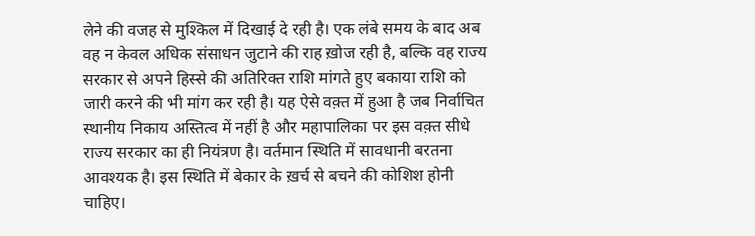लेने की वजह से मुश्किल में दिखाई दे रही है। एक लंबे समय के बाद अब वह न केवल अधिक संसाधन जुटाने की राह ख़ोज रही है, बल्कि वह राज्य सरकार से अपने हिस्से की अतिरिक्त राशि मांगते हुए बकाया राशि को जारी करने की भी मांग कर रही है। यह ऐसे वक़्त में हुआ है जब निर्वाचित स्थानीय निकाय अस्तित्व में नहीं है और महापालिका पर इस वक़्त सीधे राज्य सरकार का ही नियंत्रण है। वर्तमान स्थिति में सावधानी बरतना आवश्यक है। इस स्थिति में बेकार के ख़र्च से बचने की कोशिश होनी चाहिए।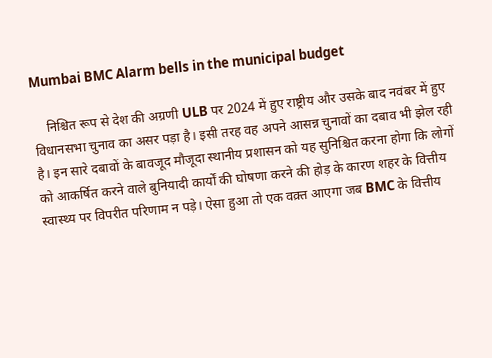Mumbai BMC Alarm bells in the municipal budget

    निश्चित रूप से देश की अग्रणी ULB पर 2024 में हुए राष्ट्रीय और उसके बाद नवंबर में हुए विधानसभा चुनाव का असर पड़ा है। इसी तरह वह अपने आसन्न चुनावों का दबाव भी झेल रही है। इन सारे दबावों के बावजूद मौजूदा स्थानीय प्रशासन को यह सुनिश्चित करना होगा कि लोगों को आकर्षित करने वाले बुनियादी कार्यों की घोषणा करने की होड़ के कारण शहर के वित्तीय स्वास्थ्य पर विपरीत परिणाम न पड़े। ऐसा हुआ तो एक वक़्त आएगा जब BMC के वित्तीय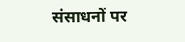संसाधनों पर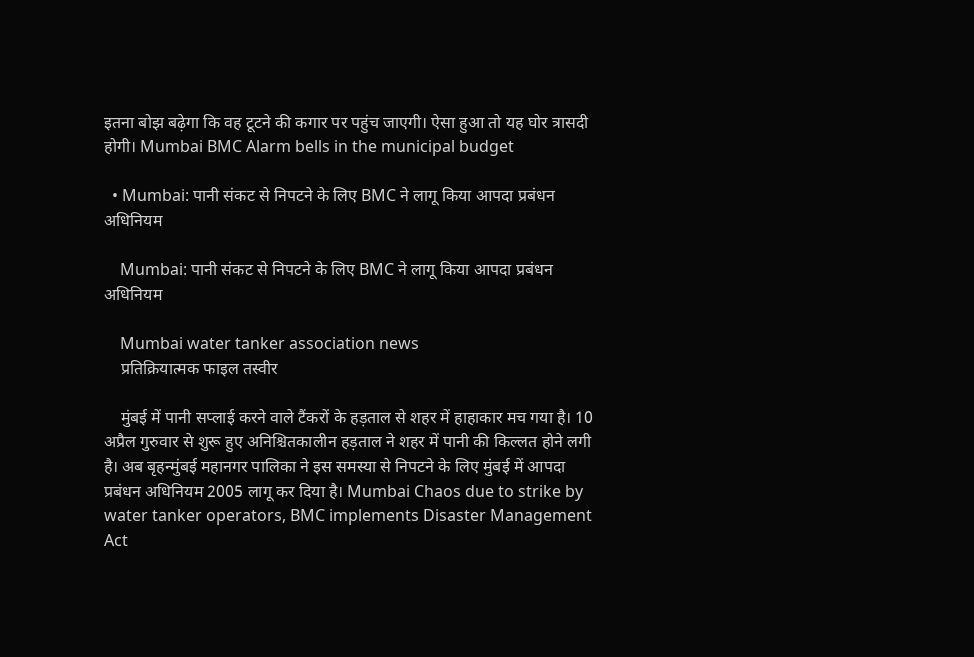इतना बोझ बढ़ेगा कि वह टूटने की कगार पर पहुंच जाएगी। ऐसा हुआ तो यह घोर त्रासदी होगी। Mumbai BMC Alarm bells in the municipal budget

  • Mumbai: पानी संकट से निपटने के लिए BMC ने लागू किया आपदा प्रबंधन अधिनियम

    Mumbai: पानी संकट से निपटने के लिए BMC ने लागू किया आपदा प्रबंधन अधिनियम

    Mumbai water tanker association news
    प्रतिक्रियात्मक फाइल तस्वीर

    मुंबई में पानी सप्लाई करने वाले टैंकरों के हड़ताल से शहर में हाहाकार मच गया है। 10 अप्रैल गुरुवार से शुरू हुए अनिश्चितकालीन हड़ताल ने शहर में पानी की किल्लत होने लगी है। अब बृहन्मुंबई महानगर पालिका ने इस समस्या से निपटने के लिए मुंबई में आपदा प्रबंधन अधिनियम 2005 लागू कर दिया है। Mumbai Chaos due to strike by water tanker operators, BMC implements Disaster Management Act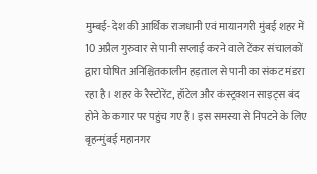मुम्बई- देश की आर्थिक राजधानी एवं मायानगरी मुंबई शहर में 10 अप्रैल गुरुवार से पानी सप्लाई करने वाले टेंकर संचालकों द्वारा घोषित अनिश्चितकालीन हड़ताल से पानी का संकट मंडरा रहा है। शहर के रैस्टोरेंट, हॉटेल और कंस्ट्रक्शन साइट्स बंद होने के कगार पर पहुंच गए हैं। इस समस्या से निपटने के लिए बृहन्मुंबई महानगर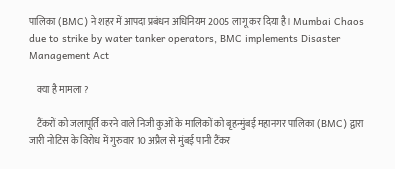पालिका (BMC) ने शहर में आपदा प्रबंधन अधिनियम 2005 लागू कर दिया है। Mumbai Chaos due to strike by water tanker operators, BMC implements Disaster Management Act

    क्या है मामला ?

    टैंकरों को जलापूर्ति करने वाले निजी कुओं के मालिकों को बृहन्मुंबई महानगर पालिका (BMC) द्वारा जारी नोटिस के विरोध में गुरुवार 10 अप्रैल से मुंबई पानी टैंकर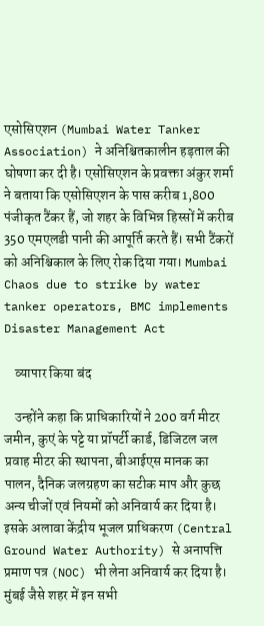एसोसिएशन (Mumbai Water Tanker Association) ने अनिश्चितकालीन हड़ताल की घोषणा कर दी है। एसोसिएशन के प्रवक्ता अंकुर शर्मा ने बताया कि एसोसिएशन के पास करीब 1,800 पंजीकृत टैंकर हैं, जो शहर के विभिन्न हिस्सों में करीब 350 एमएलडी पानी की आपूर्ति करते हैं। सभी टैंकरों को अनिश्चिकाल के लिए रोक दिया गया। Mumbai Chaos due to strike by water tanker operators, BMC implements Disaster Management Act

    व्यापार किया बंद

    उन्होंने कहा कि प्राधिकारियों ने 200 वर्ग मीटर जमीन, कुएं के पट्टे या प्रॉपर्टी कार्ड, डिजिटल जल प्रवाह मीटर की स्थापना, बीआईएस मानक का पालन, दैनिक जलग्रहण का सटीक माप और कुछ अन्य चीजों एवं नियमों को अनिवार्य कर दिया है। इसके अलावा केंद्रीय भूजल प्राधिकरण (Central Ground Water Authority) से अनापत्ति प्रमाण पत्र (NOC) भी लेना अनिवार्य कर दिया है। मुंबई जैसे शहर में इन सभी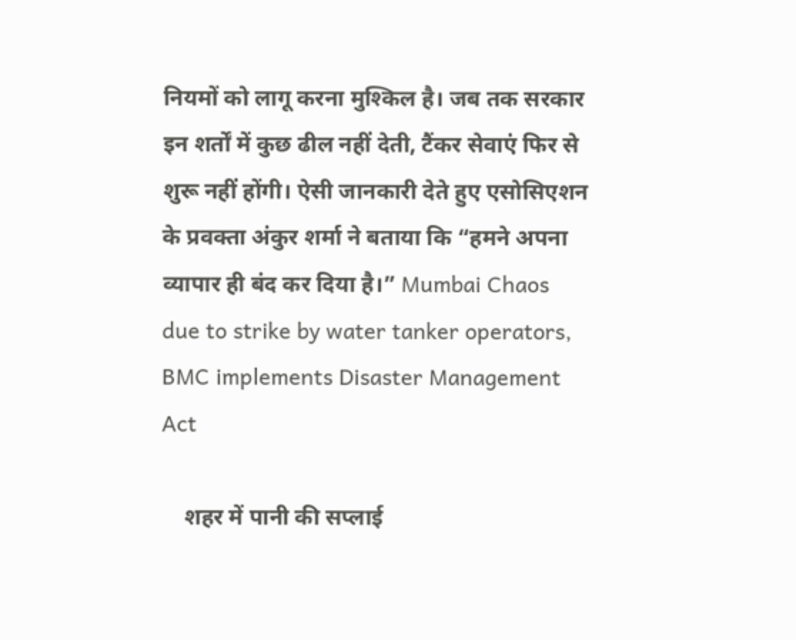नियमों को लागू करना मुश्किल है। जब तक सरकार इन शर्तों में कुछ ढील नहीं देती, टैंकर सेवाएं फिर से शुरू नहीं होंगी। ऐसी जानकारी देते हुए एसोसिएशन के प्रवक्ता अंकुर शर्मा ने बताया कि “हमने अपना व्यापार ही बंद कर दिया है।” Mumbai Chaos due to strike by water tanker operators, BMC implements Disaster Management Act

    शहर में पानी की सप्लाई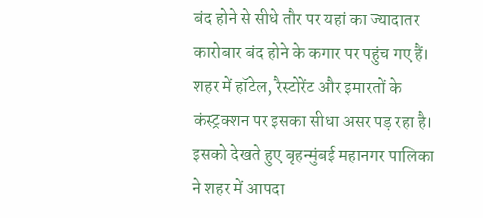बंद होने से सीधे तौर पर यहां का ज्यादातर कारोबार बंद होने के कगार पर पहुंच गए हैं। शहर में हॉटेल, रैस्टोरेंट और इमारतों के कंस्ट्रक्शन पर इसका सीधा असर पड़ रहा है। इसको देखते हुए बृहन्मुंबई महानगर पालिका ने शहर में आपदा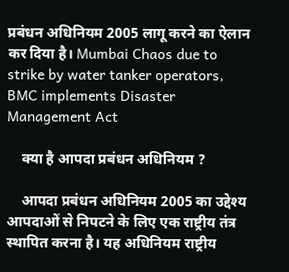प्रबंधन अधिनियम 2005 लागू करने का ऐलान कर दिया है। Mumbai Chaos due to strike by water tanker operators, BMC implements Disaster Management Act

    क्या है आपदा प्रबंधन अधिनियम ?

    आपदा प्रबंधन अधिनियम 2005 का उद्देश्य आपदाओं से निपटने के लिए एक राष्ट्रीय तंत्र स्थापित करना है। यह अधिनियम राष्ट्रीय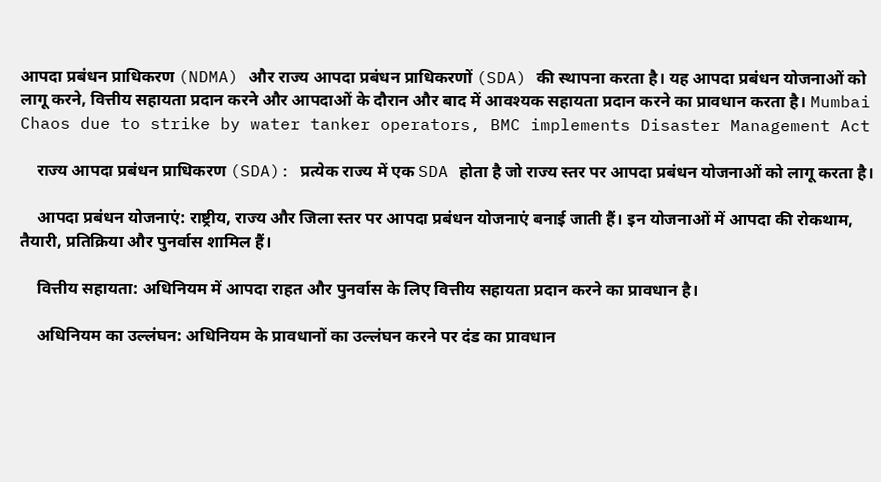आपदा प्रबंधन प्राधिकरण (NDMA) और राज्य आपदा प्रबंधन प्राधिकरणों (SDA) की स्थापना करता है। यह आपदा प्रबंधन योजनाओं को लागू करने, वित्तीय सहायता प्रदान करने और आपदाओं के दौरान और बाद में आवश्यक सहायता प्रदान करने का प्रावधान करता है। Mumbai Chaos due to strike by water tanker operators, BMC implements Disaster Management Act

    राज्य आपदा प्रबंधन प्राधिकरण (SDA): प्रत्येक राज्य में एक SDA होता है जो राज्य स्तर पर आपदा प्रबंधन योजनाओं को लागू करता है।

    आपदा प्रबंधन योजनाएं: राष्ट्रीय, राज्य और जिला स्तर पर आपदा प्रबंधन योजनाएं बनाई जाती हैं। इन योजनाओं में आपदा की रोकथाम, तैयारी, प्रतिक्रिया और पुनर्वास शामिल हैं।

    वित्तीय सहायता: अधिनियम में आपदा राहत और पुनर्वास के लिए वित्तीय सहायता प्रदान करने का प्रावधान है।

    अधिनियम का उल्लंघन: अधिनियम के प्रावधानों का उल्लंघन करने पर दंड का प्रावधान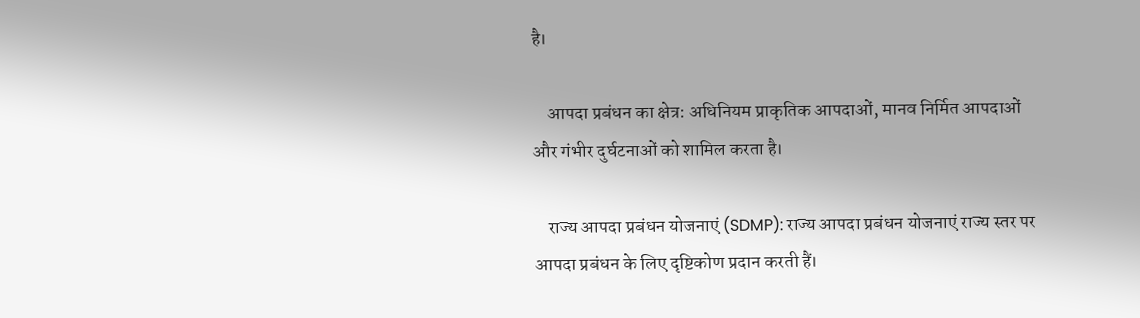है।

    आपदा प्रबंधन का क्षेत्र: अधिनियम प्राकृतिक आपदाओं, मानव निर्मित आपदाओं और गंभीर दुर्घटनाओं को शामिल करता है।

    राज्य आपदा प्रबंधन योजनाएं (SDMP): राज्य आपदा प्रबंधन योजनाएं राज्य स्तर पर आपदा प्रबंधन के लिए दृष्टिकोण प्रदान करती हैं।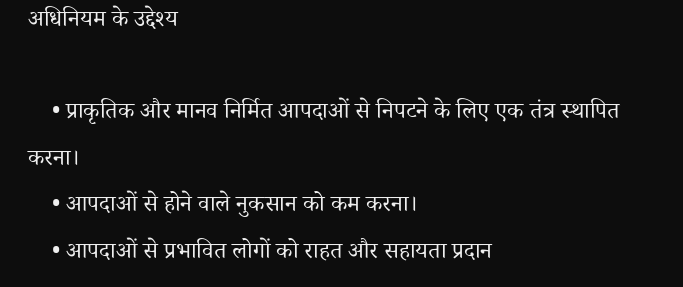अधिनियम के उद्देश्य

    • प्राकृतिक और मानव निर्मित आपदाओं से निपटने के लिए एक तंत्र स्थापित करना।
    • आपदाओं से होने वाले नुकसान को कम करना।
    • आपदाओं से प्रभावित लोगों को राहत और सहायता प्रदान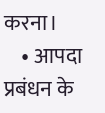करना।
    • आपदा प्रबंधन के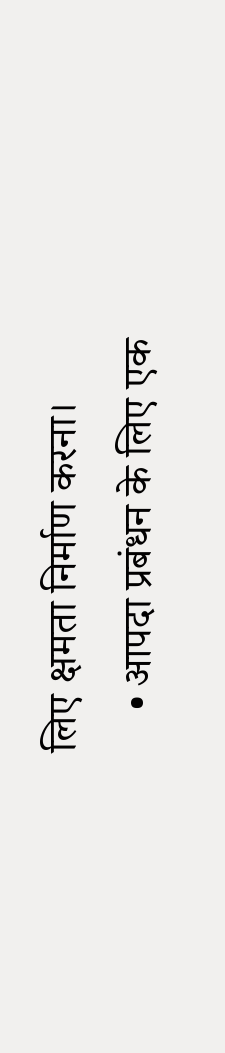लिए क्षमता निर्माण करना।
    • आपदा प्रबंधन के लिए एक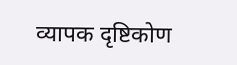व्यापक दृष्टिकोण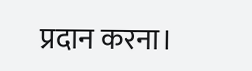प्रदान करना।